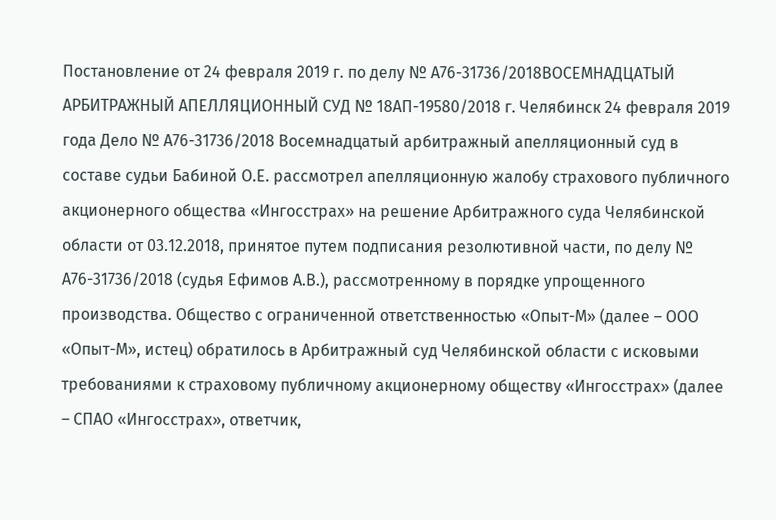Постановление от 24 февраля 2019 г. по делу № А76-31736/2018ВОСЕМНАДЦАТЫЙ АРБИТРАЖНЫЙ АПЕЛЛЯЦИОННЫЙ СУД № 18АП-19580/2018 г. Челябинск 24 февраля 2019 года Дело № А76-31736/2018 Восемнадцатый арбитражный апелляционный суд в составе судьи Бабиной О.Е. рассмотрел апелляционную жалобу страхового публичного акционерного общества «Ингосстрах» на решение Арбитражного суда Челябинской области от 03.12.2018, принятое путем подписания резолютивной части, по делу № А76-31736/2018 (судья Ефимов А.В.), рассмотренному в порядке упрощенного производства. Общество с ограниченной ответственностью «Опыт-М» (далее – ООО «Опыт-М», истец) обратилось в Арбитражный суд Челябинской области с исковыми требованиями к страховому публичному акционерному обществу «Ингосстрах» (далее – СПАО «Ингосстрах», ответчик,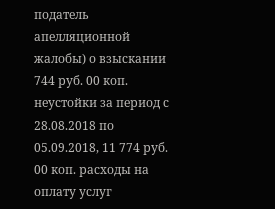податель апелляционной жалобы) о взыскании 744 руб. 00 коп. неустойки за период с 28.08.2018 по 05.09.2018, 11 774 руб. 00 коп. расходы на оплату услуг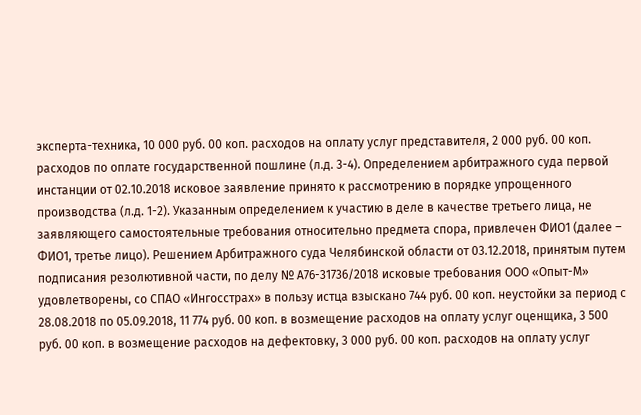эксперта-техника, 10 000 руб. 00 коп. расходов на оплату услуг представителя, 2 000 руб. 00 коп. расходов по оплате государственной пошлине (л.д. 3-4). Определением арбитражного суда первой инстанции от 02.10.2018 исковое заявление принято к рассмотрению в порядке упрощенного производства (л.д. 1-2). Указанным определением к участию в деле в качестве третьего лица, не заявляющего самостоятельные требования относительно предмета спора, привлечен ФИО1 (далее – ФИО1, третье лицо). Решением Арбитражного суда Челябинской области от 03.12.2018, принятым путем подписания резолютивной части, по делу № А76-31736/2018 исковые требования ООО «Опыт-М» удовлетворены, со СПАО «Ингосстрах» в пользу истца взыскано 744 руб. 00 коп. неустойки за период с 28.08.2018 по 05.09.2018, 11 774 руб. 00 коп. в возмещение расходов на оплату услуг оценщика, 3 500 руб. 00 коп. в возмещение расходов на дефектовку, 3 000 руб. 00 коп. расходов на оплату услуг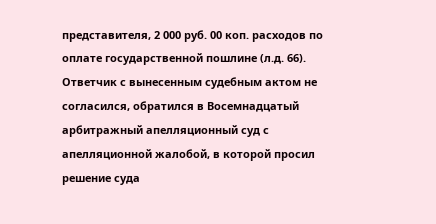представителя, 2 000 руб. 00 коп. расходов по оплате государственной пошлине (л.д. 66). Ответчик с вынесенным судебным актом не согласился, обратился в Восемнадцатый арбитражный апелляционный суд с апелляционной жалобой, в которой просил решение суда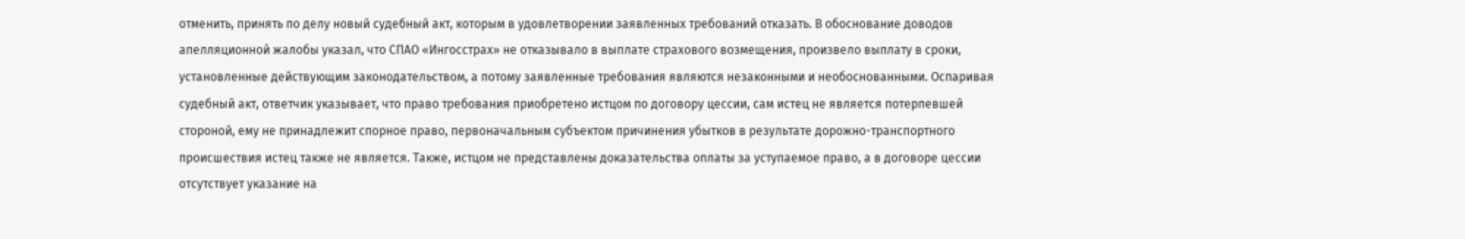отменить, принять по делу новый судебный акт, которым в удовлетворении заявленных требований отказать. В обоснование доводов апелляционной жалобы указал, что СПАО «Ингосстрах» не отказывало в выплате страхового возмещения, произвело выплату в сроки, установленные действующим законодательством, а потому заявленные требования являются незаконными и необоснованными. Оспаривая судебный акт, ответчик указывает, что право требования приобретено истцом по договору цессии, сам истец не является потерпевшей стороной, ему не принадлежит спорное право, первоначальным субъектом причинения убытков в результате дорожно-транспортного происшествия истец также не является. Также, истцом не представлены доказательства оплаты за уступаемое право, а в договоре цессии отсутствует указание на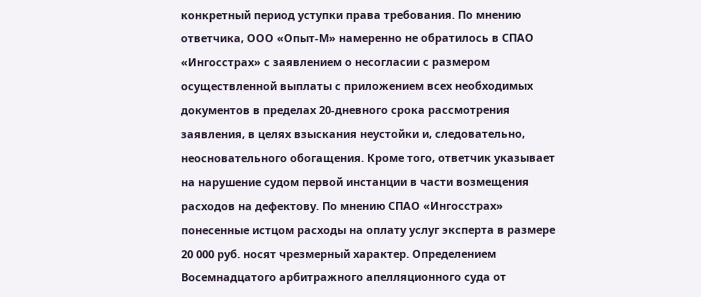конкретный период уступки права требования. По мнению ответчика, ООО «Опыт-М» намеренно не обратилось в СПАО «Ингосстрах» с заявлением о несогласии с размером осуществленной выплаты с приложением всех необходимых документов в пределах 20-дневного срока рассмотрения заявления, в целях взыскания неустойки и, следовательно, неосновательного обогащения. Кроме того, ответчик указывает на нарушение судом первой инстанции в части возмещения расходов на дефектову. По мнению СПАО «Ингосстрах» понесенные истцом расходы на оплату услуг эксперта в размере 20 000 руб. носят чрезмерный характер. Определением Восемнадцатого арбитражного апелляционного суда от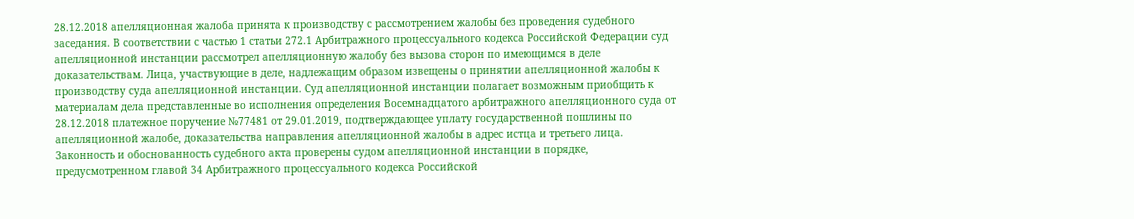28.12.2018 апелляционная жалоба принята к производству с рассмотрением жалобы без проведения судебного заседания. В соответствии с частью 1 статьи 272.1 Арбитражного процессуального кодекса Российской Федерации суд апелляционной инстанции рассмотрел апелляционную жалобу без вызова сторон по имеющимся в деле доказательствам. Лица, участвующие в деле, надлежащим образом извещены о принятии апелляционной жалобы к производству суда апелляционной инстанции. Суд апелляционной инстанции полагает возможным приобщить к материалам дела представленные во исполнения определения Восемнадцатого арбитражного апелляционного суда от 28.12.2018 платежное поручение №77481 от 29.01.2019, подтверждающее уплату государственной пошлины по апелляционной жалобе, доказательства направления апелляционной жалобы в адрес истца и третьего лица. Законность и обоснованность судебного акта проверены судом апелляционной инстанции в порядке, предусмотренном главой 34 Арбитражного процессуального кодекса Российской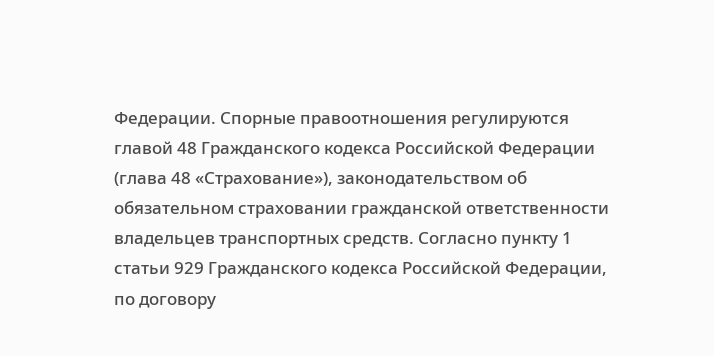Федерации. Спорные правоотношения регулируются главой 48 Гражданского кодекса Российской Федерации (глава 48 «Страхование»), законодательством об обязательном страховании гражданской ответственности владельцев транспортных средств. Согласно пункту 1 статьи 929 Гражданского кодекса Российской Федерации, по договору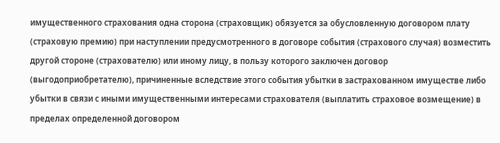имущественного страхования одна сторона (страховщик) обязуется за обусловленную договором плату (страховую премию) при наступлении предусмотренного в договоре события (страхового случая) возместить другой стороне (страхователю) или иному лицу, в пользу которого заключен договор (выгодоприобретателю), причиненные вследствие этого события убытки в застрахованном имуществе либо убытки в связи с иными имущественными интересами страхователя (выплатить страховое возмещение) в пределах определенной договором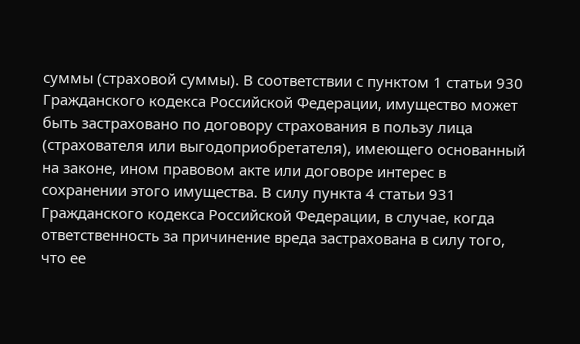суммы (страховой суммы). В соответствии с пунктом 1 статьи 930 Гражданского кодекса Российской Федерации, имущество может быть застраховано по договору страхования в пользу лица (страхователя или выгодоприобретателя), имеющего основанный на законе, ином правовом акте или договоре интерес в сохранении этого имущества. В силу пункта 4 статьи 931 Гражданского кодекса Российской Федерации, в случае, когда ответственность за причинение вреда застрахована в силу того, что ее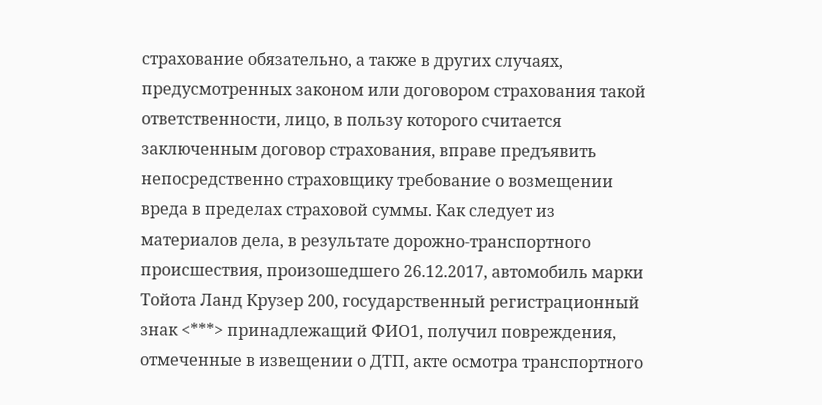страхование обязательно, а также в других случаях, предусмотренных законом или договором страхования такой ответственности, лицо, в пользу которого считается заключенным договор страхования, вправе предъявить непосредственно страховщику требование о возмещении вреда в пределах страховой суммы. Как следует из материалов дела, в результате дорожно-транспортного происшествия, произошедшего 26.12.2017, автомобиль марки Тойота Ланд Крузер 200, государственный регистрационный знак <***> принадлежащий ФИО1, получил повреждения, отмеченные в извещении о ДТП, акте осмотра транспортного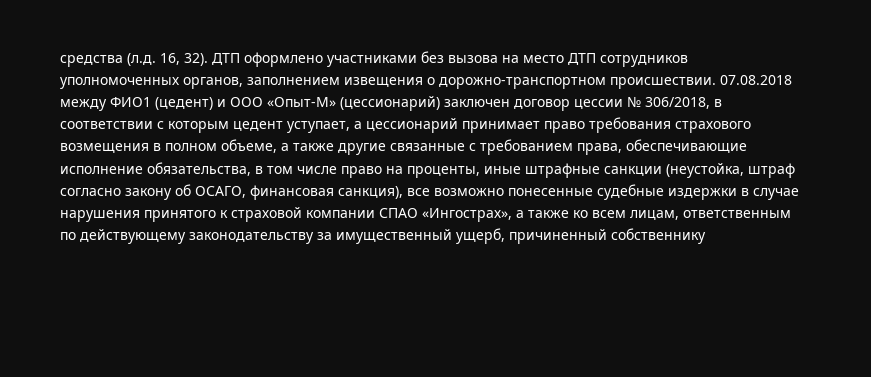средства (л.д. 16, 32). ДТП оформлено участниками без вызова на место ДТП сотрудников уполномоченных органов, заполнением извещения о дорожно-транспортном происшествии. 07.08.2018 между ФИО1 (цедент) и ООО «Опыт-М» (цессионарий) заключен договор цессии № 306/2018, в соответствии с которым цедент уступает, а цессионарий принимает право требования страхового возмещения в полном объеме, а также другие связанные с требованием права, обеспечивающие исполнение обязательства, в том числе право на проценты, иные штрафные санкции (неустойка, штраф согласно закону об ОСАГО, финансовая санкция), все возможно понесенные судебные издержки в случае нарушения принятого к страховой компании СПАО «Ингострах», а также ко всем лицам, ответственным по действующему законодательству за имущественный ущерб, причиненный собственнику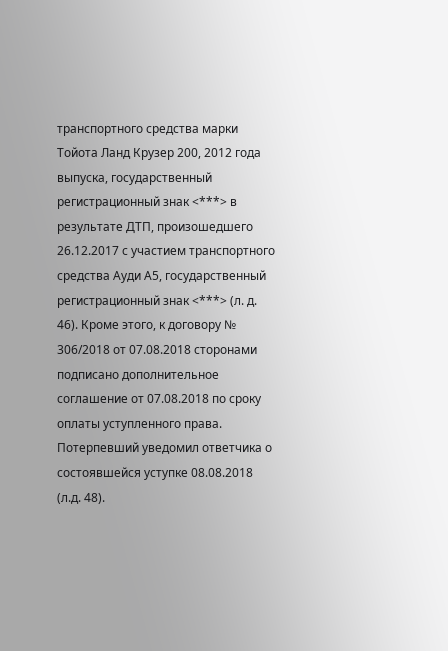транспортного средства марки Тойота Ланд Крузер 200, 2012 года выпуска, государственный регистрационный знак <***> в результате ДТП, произошедшего 26.12.2017 с участием транспортного средства Ауди А5, государственный регистрационный знак <***> (л. д. 46). Кроме этого, к договору № 306/2018 от 07.08.2018 сторонами подписано дополнительное соглашение от 07.08.2018 по сроку оплаты уступленного права. Потерпевший уведомил ответчика о состоявшейся уступке 08.08.2018 (л.д. 48).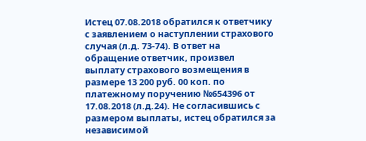Истец 07.08.2018 обратился к ответчику с заявлением о наступлении страхового случая (л.д. 73-74). В ответ на обращение ответчик, произвел выплату страхового возмещения в размере 13 200 руб. 00 коп. по платежному поручению №654396 от 17.08.2018 (л.д.24). Не согласившись с размером выплаты, истец обратился за независимой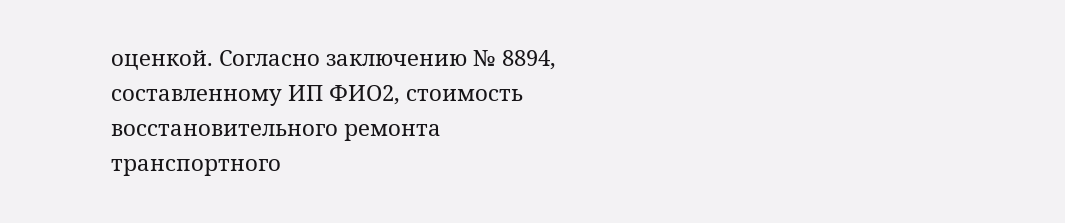оценкой. Согласно заключению № 8894, составленному ИП ФИО2, стоимость восстановительного ремонта транспортного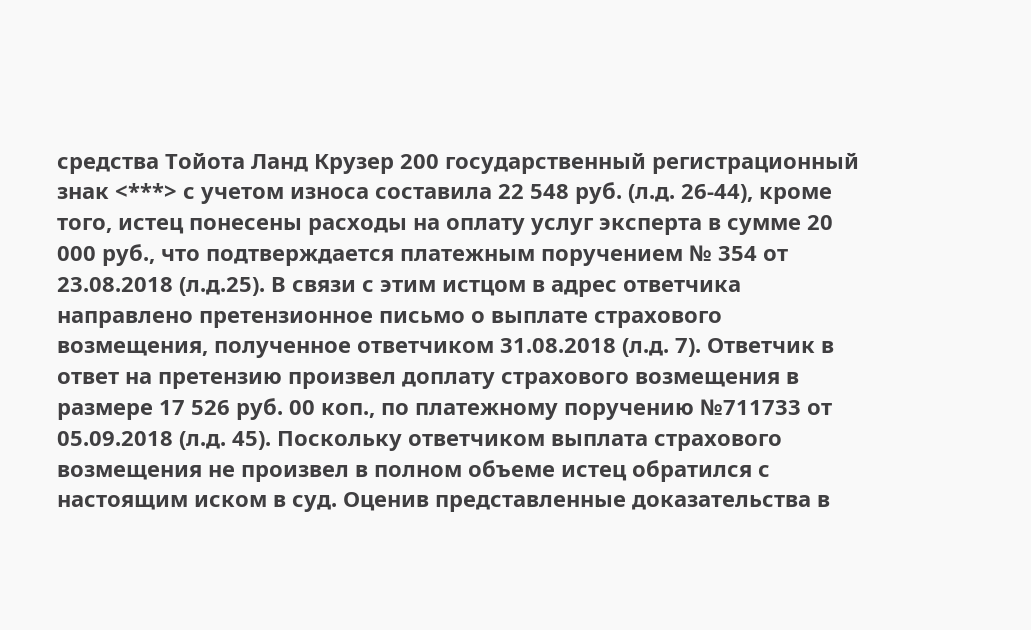средства Тойота Ланд Крузер 200 государственный регистрационный знак <***> с учетом износа составила 22 548 руб. (л.д. 26-44), кроме того, истец понесены расходы на оплату услуг эксперта в сумме 20 000 руб., что подтверждается платежным поручением № 354 от 23.08.2018 (л.д.25). В связи с этим истцом в адрес ответчика направлено претензионное письмо о выплате страхового возмещения, полученное ответчиком 31.08.2018 (л.д. 7). Ответчик в ответ на претензию произвел доплату страхового возмещения в размере 17 526 руб. 00 коп., по платежному поручению №711733 от 05.09.2018 (л.д. 45). Поскольку ответчиком выплата страхового возмещения не произвел в полном объеме истец обратился с настоящим иском в суд. Оценив представленные доказательства в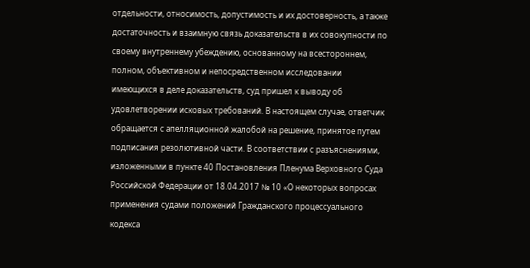отдельности, относимость, допустимость и их достоверность, а также достаточность и взаимную связь доказательств в их совокупности по своему внутреннему убеждению, основанному на всестороннем, полном, объективном и непосредственном исследовании имеющихся в деле доказательств, суд пришел к выводу об удовлетворении исковых требований. В настоящем случае, ответчик обращается с апелляционной жалобой на решение, принятое путем подписания резолютивной части. В соответствии с разъяснениями, изложенными в пункте 40 Постановления Пленума Верховного Суда Российской Федерации от 18.04.2017 № 10 «О некоторых вопросах применения судами положений Гражданского процессуального кодекса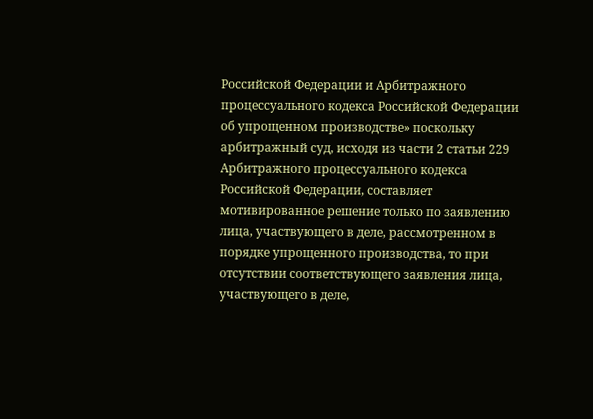Российской Федерации и Арбитражного процессуального кодекса Российской Федерации об упрощенном производстве» поскольку арбитражный суд, исходя из части 2 статьи 229 Арбитражного процессуального кодекса Российской Федерации, составляет мотивированное решение только по заявлению лица, участвующего в деле, рассмотренном в порядке упрощенного производства, то при отсутствии соответствующего заявления лица, участвующего в деле,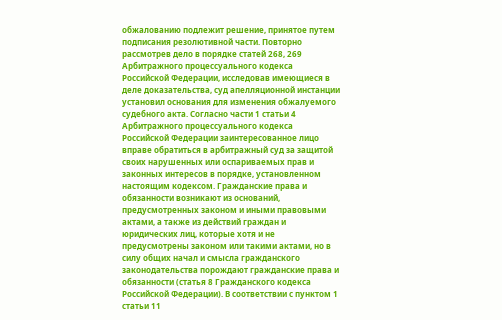обжалованию подлежит решение, принятое путем подписания резолютивной части. Повторно рассмотрев дело в порядке статей 268, 269 Арбитражного процессуального кодекса Российской Федерации, исследовав имеющиеся в деле доказательства, суд апелляционной инстанции установил основания для изменения обжалуемого судебного акта. Согласно части 1 статьи 4 Арбитражного процессуального кодекса Российской Федерации заинтересованное лицо вправе обратиться в арбитражный суд за защитой своих нарушенных или оспариваемых прав и законных интересов в порядке, установленном настоящим кодексом. Гражданские права и обязанности возникают из оснований, предусмотренных законом и иными правовыми актами, а также из действий граждан и юридических лиц, которые хотя и не предусмотрены законом или такими актами, но в силу общих начал и смысла гражданского законодательства порождают гражданские права и обязанности (статья 8 Гражданского кодекса Российской Федерации). В соответствии с пунктом 1 статьи 11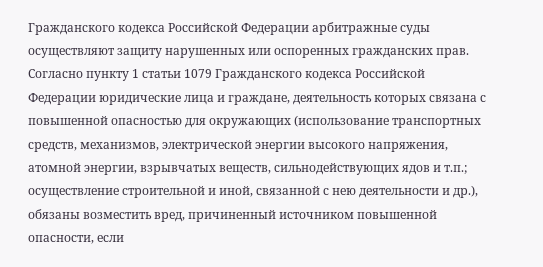Гражданского кодекса Российской Федерации арбитражные суды осуществляют защиту нарушенных или оспоренных гражданских прав. Согласно пункту 1 статьи 1079 Гражданского кодекса Российской Федерации юридические лица и граждане, деятельность которых связана с повышенной опасностью для окружающих (использование транспортных средств, механизмов, электрической энергии высокого напряжения, атомной энергии, взрывчатых веществ, сильнодействующих ядов и т.п.; осуществление строительной и иной, связанной с нею деятельности и др.), обязаны возместить вред, причиненный источником повышенной опасности, если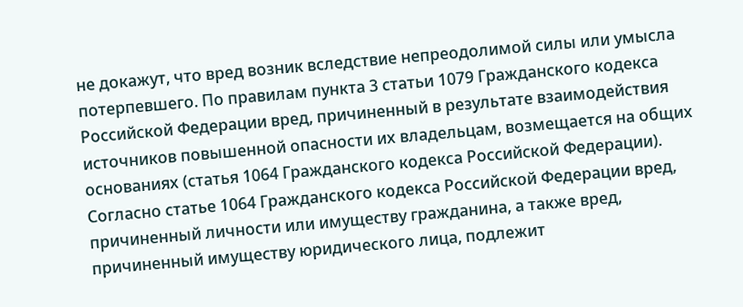не докажут, что вред возник вследствие непреодолимой силы или умысла потерпевшего. По правилам пункта 3 статьи 1079 Гражданского кодекса Российской Федерации вред, причиненный в результате взаимодействия источников повышенной опасности их владельцам, возмещается на общих основаниях (статья 1064 Гражданского кодекса Российской Федерации). Согласно статье 1064 Гражданского кодекса Российской Федерации вред, причиненный личности или имуществу гражданина, а также вред, причиненный имуществу юридического лица, подлежит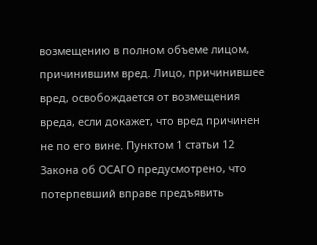возмещению в полном объеме лицом, причинившим вред. Лицо, причинившее вред, освобождается от возмещения вреда, если докажет, что вред причинен не по его вине. Пунктом 1 статьи 12 Закона об ОСАГО предусмотрено, что потерпевший вправе предъявить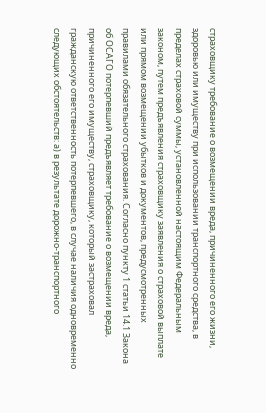страховщику требование о возмещении вреда, причиненного его жизни, здоровью или имуществу при использовании транспортного средства, в пределах страховой суммы, установленной настоящим Федеральным законом, путем предъявления страховщику заявления о страховой выплате или прямом возмещении убытков и документов, предусмотренных правилами обязательного страхования. Согласно пункту 1 статьи 14.1 Закона об ОСАГО потерпевший предъявляет требование о возмещении вреда, причиненного его имуществу, страховщику, который застраховал гражданскую ответственность потерпевшего, в случае наличия одновременно следующих обстоятельств: а) в результате дорожно-транспортного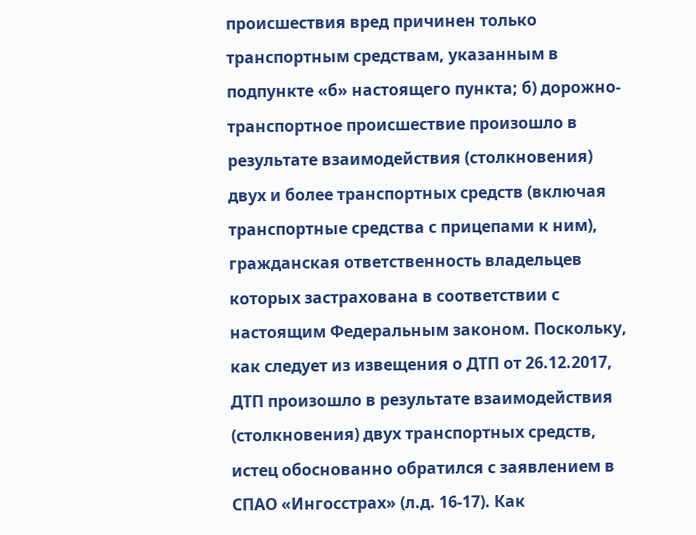происшествия вред причинен только транспортным средствам, указанным в подпункте «б» настоящего пункта; б) дорожно-транспортное происшествие произошло в результате взаимодействия (столкновения) двух и более транспортных средств (включая транспортные средства с прицепами к ним), гражданская ответственность владельцев которых застрахована в соответствии с настоящим Федеральным законом. Поскольку, как следует из извещения о ДТП от 26.12.2017, ДТП произошло в результате взаимодействия (столкновения) двух транспортных средств, истец обоснованно обратился с заявлением в СПАО «Ингосстрах» (л.д. 16-17). Как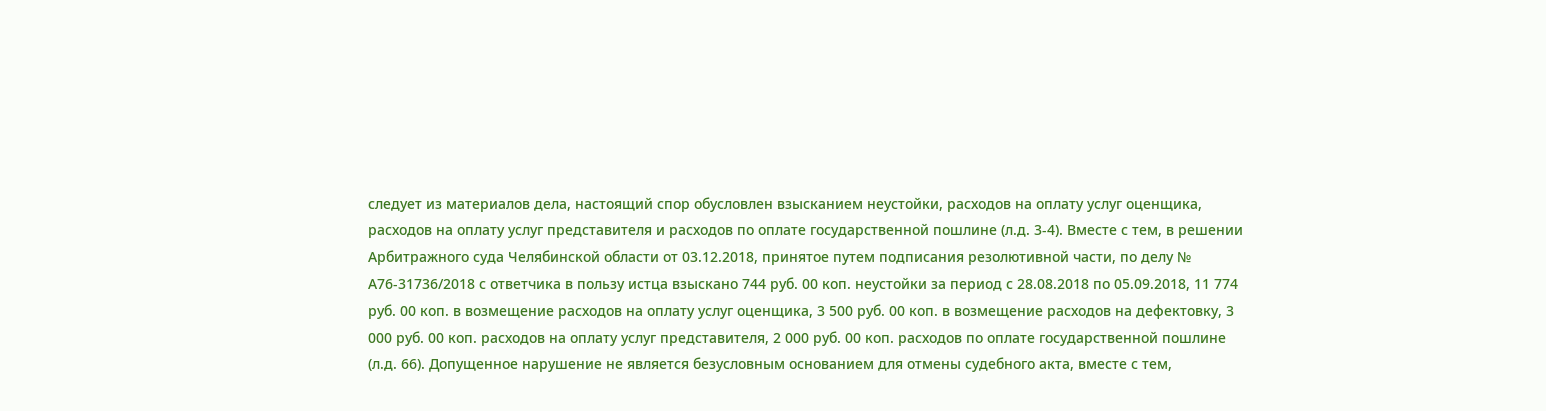следует из материалов дела, настоящий спор обусловлен взысканием неустойки, расходов на оплату услуг оценщика, расходов на оплату услуг представителя и расходов по оплате государственной пошлине (л.д. 3-4). Вместе с тем, в решении Арбитражного суда Челябинской области от 03.12.2018, принятое путем подписания резолютивной части, по делу № А76-31736/2018 с ответчика в пользу истца взыскано 744 руб. 00 коп. неустойки за период с 28.08.2018 по 05.09.2018, 11 774 руб. 00 коп. в возмещение расходов на оплату услуг оценщика, 3 500 руб. 00 коп. в возмещение расходов на дефектовку, 3 000 руб. 00 коп. расходов на оплату услуг представителя, 2 000 руб. 00 коп. расходов по оплате государственной пошлине (л.д. 66). Допущенное нарушение не является безусловным основанием для отмены судебного акта, вместе с тем,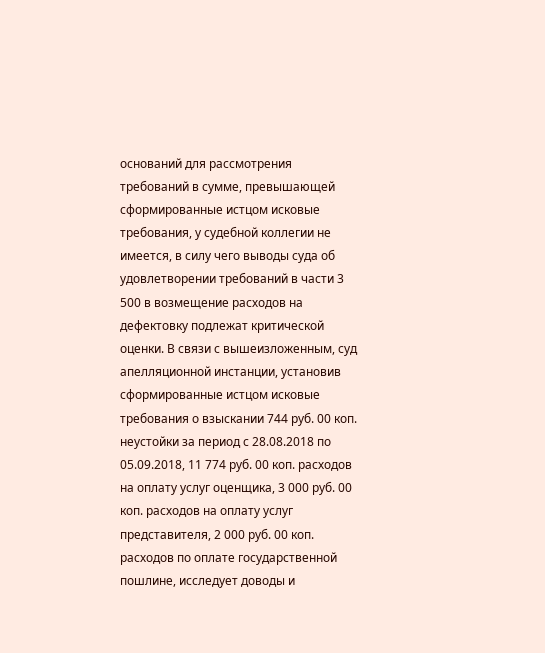оснований для рассмотрения требований в сумме, превышающей сформированные истцом исковые требования, у судебной коллегии не имеется, в силу чего выводы суда об удовлетворении требований в части 3 500 в возмещение расходов на дефектовку подлежат критической оценки. В связи с вышеизложенным, суд апелляционной инстанции, установив сформированные истцом исковые требования о взыскании 744 руб. 00 коп. неустойки за период с 28.08.2018 по 05.09.2018, 11 774 руб. 00 коп. расходов на оплату услуг оценщика, 3 000 руб. 00 коп. расходов на оплату услуг представителя, 2 000 руб. 00 коп. расходов по оплате государственной пошлине, исследует доводы и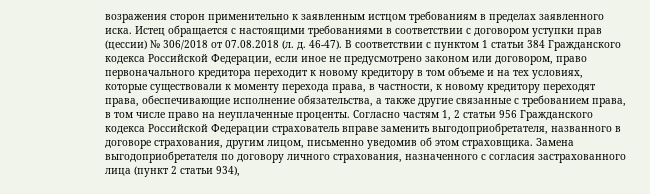возражения сторон применительно к заявленным истцом требованиям в пределах заявленного иска. Истец обращается с настоящими требованиями в соответствии с договором уступки прав (цессии) № 306/2018 от 07.08.2018 (л. д. 46-47). В соответствии с пунктом 1 статьи 384 Гражданского кодекса Российской Федерации, если иное не предусмотрено законом или договором, право первоначального кредитора переходит к новому кредитору в том объеме и на тех условиях, которые существовали к моменту перехода права, в частности, к новому кредитору переходят права, обеспечивающие исполнение обязательства, а также другие связанные с требованием права, в том числе право на неуплаченные проценты. Согласно частям 1, 2 статьи 956 Гражданского кодекса Российской Федерации страхователь вправе заменить выгодоприобретателя, названного в договоре страхования, другим лицом, письменно уведомив об этом страховщика. Замена выгодоприобретателя по договору личного страхования, назначенного с согласия застрахованного лица (пункт 2 статьи 934),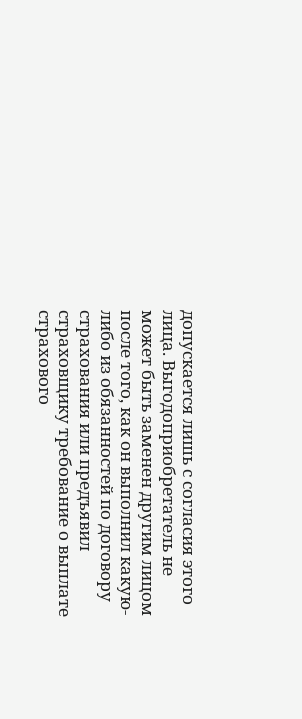допускается лишь с согласия этого лица. Выгодоприобретатель не может быть заменен другим лицом после того, как он выполнил какую-либо из обязанностей по договору страхования или предъявил страховщику требование о выплате страхового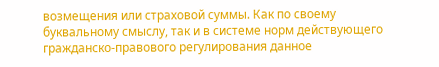возмещения или страховой суммы. Как по своему буквальному смыслу, так и в системе норм действующего гражданско-правового регулирования данное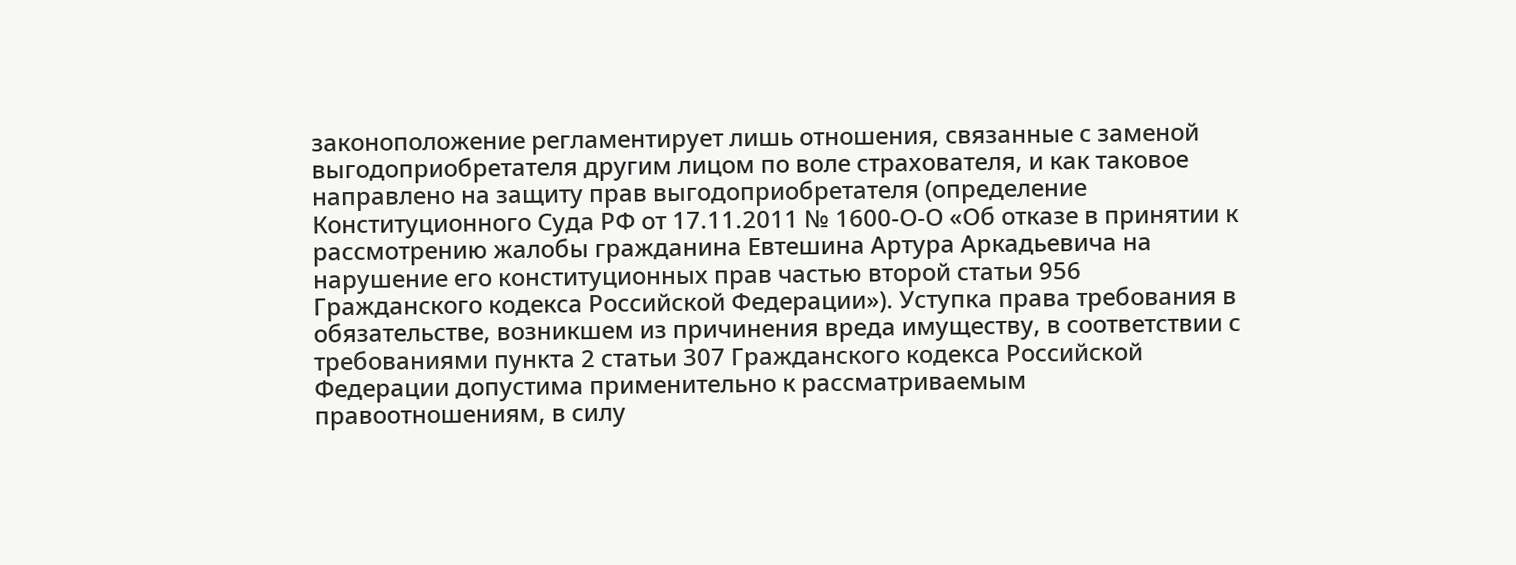законоположение регламентирует лишь отношения, связанные с заменой выгодоприобретателя другим лицом по воле страхователя, и как таковое направлено на защиту прав выгодоприобретателя (определение Конституционного Суда РФ от 17.11.2011 № 1600-О-О «Об отказе в принятии к рассмотрению жалобы гражданина Евтешина Артура Аркадьевича на нарушение его конституционных прав частью второй статьи 956 Гражданского кодекса Российской Федерации»). Уступка права требования в обязательстве, возникшем из причинения вреда имуществу, в соответствии с требованиями пункта 2 статьи 307 Гражданского кодекса Российской Федерации допустима применительно к рассматриваемым правоотношениям, в силу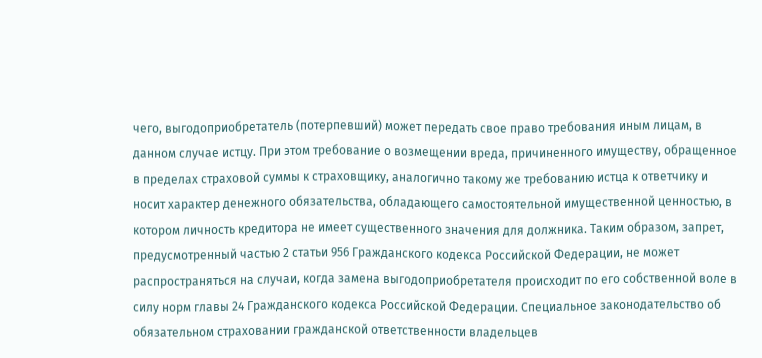чего, выгодоприобретатель (потерпевший) может передать свое право требования иным лицам, в данном случае истцу. При этом требование о возмещении вреда, причиненного имуществу, обращенное в пределах страховой суммы к страховщику, аналогично такому же требованию истца к ответчику и носит характер денежного обязательства, обладающего самостоятельной имущественной ценностью, в котором личность кредитора не имеет существенного значения для должника. Таким образом, запрет, предусмотренный частью 2 статьи 956 Гражданского кодекса Российской Федерации, не может распространяться на случаи, когда замена выгодоприобретателя происходит по его собственной воле в силу норм главы 24 Гражданского кодекса Российской Федерации. Специальное законодательство об обязательном страховании гражданской ответственности владельцев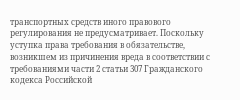транспортных средств иного правового регулирования не предусматривает. Поскольку уступка права требования в обязательстве, возникшем из причинения вреда в соответствии с требованиями части 2 статьи 307 Гражданского кодекса Российской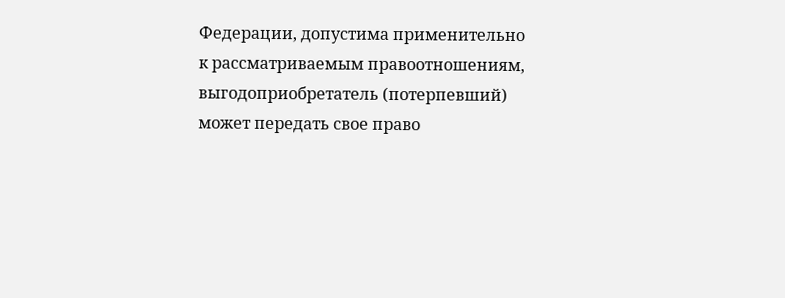Федерации, допустима применительно к рассматриваемым правоотношениям, выгодоприобретатель (потерпевший) может передать свое право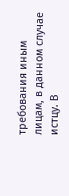требования иным лицам, в данном случае истцу. В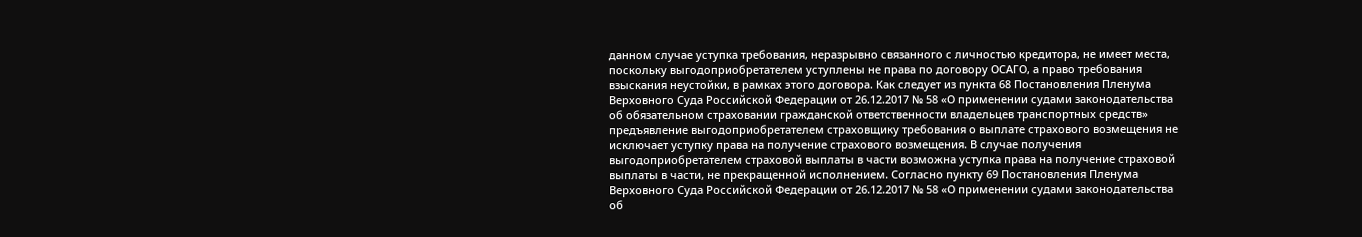данном случае уступка требования, неразрывно связанного с личностью кредитора, не имеет места, поскольку выгодоприобретателем уступлены не права по договору ОСАГО, а право требования взыскания неустойки, в рамках этого договора. Как следует из пункта 68 Постановления Пленума Верховного Суда Российской Федерации от 26.12.2017 № 58 «О применении судами законодательства об обязательном страховании гражданской ответственности владельцев транспортных средств» предъявление выгодоприобретателем страховщику требования о выплате страхового возмещения не исключает уступку права на получение страхового возмещения. В случае получения выгодоприобретателем страховой выплаты в части возможна уступка права на получение страховой выплаты в части, не прекращенной исполнением. Согласно пункту 69 Постановления Пленума Верховного Суда Российской Федерации от 26.12.2017 № 58 «О применении судами законодательства об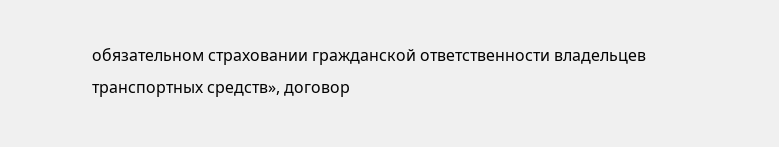обязательном страховании гражданской ответственности владельцев транспортных средств», договор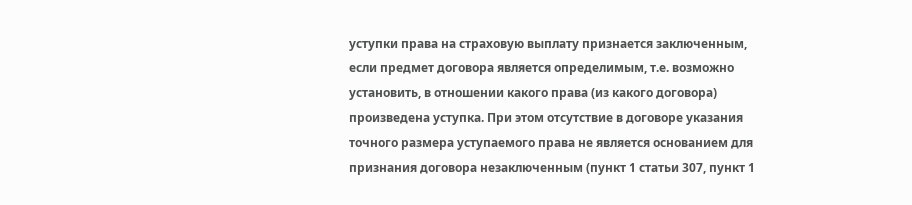уступки права на страховую выплату признается заключенным, если предмет договора является определимым, т.е. возможно установить, в отношении какого права (из какого договора) произведена уступка. При этом отсутствие в договоре указания точного размера уступаемого права не является основанием для признания договора незаключенным (пункт 1 статьи 307, пункт 1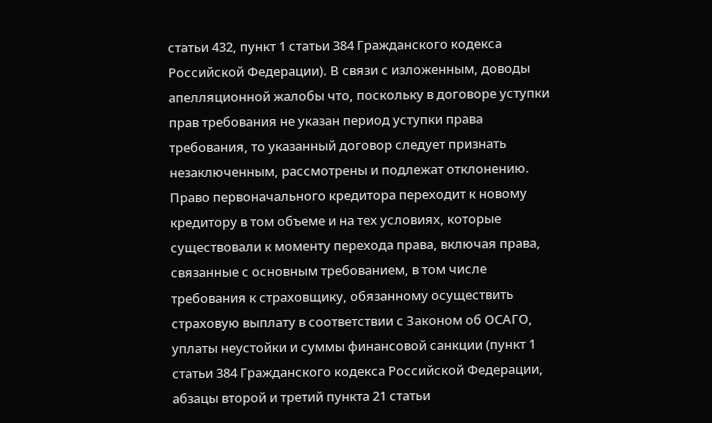статьи 432, пункт 1 статьи 384 Гражданского кодекса Российской Федерации). В связи с изложенным, доводы апелляционной жалобы что, поскольку в договоре уступки прав требования не указан период уступки права требования, то указанный договор следует признать незаключенным, рассмотрены и подлежат отклонению. Право первоначального кредитора переходит к новому кредитору в том объеме и на тех условиях, которые существовали к моменту перехода права, включая права, связанные с основным требованием, в том числе требования к страховщику, обязанному осуществить страховую выплату в соответствии с Законом об ОСАГО, уплаты неустойки и суммы финансовой санкции (пункт 1 статьи 384 Гражданского кодекса Российской Федерации, абзацы второй и третий пункта 21 статьи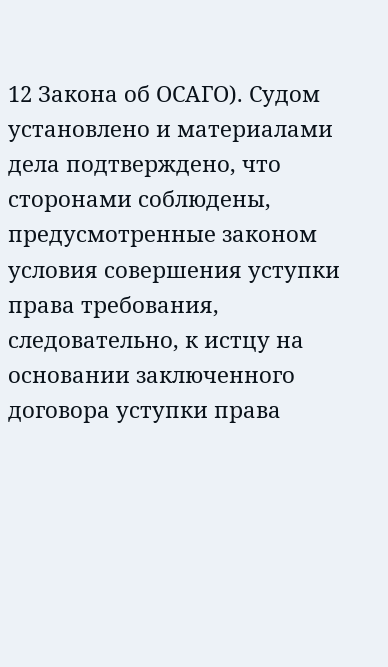12 Закона об ОСАГО). Судом установлено и материалами дела подтверждено, что сторонами соблюдены, предусмотренные законом условия совершения уступки права требования, следовательно, к истцу на основании заключенного договора уступки права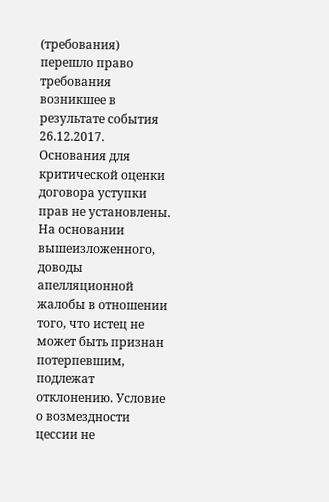(требования) перешло право требования возникшее в результате события 26.12.2017. Основания для критической оценки договора уступки прав не установлены. На основании вышеизложенного, доводы апелляционной жалобы в отношении того, что истец не может быть признан потерпевшим, подлежат отклонению. Условие о возмездности цессии не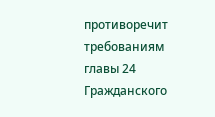противоречит требованиям главы 24 Гражданского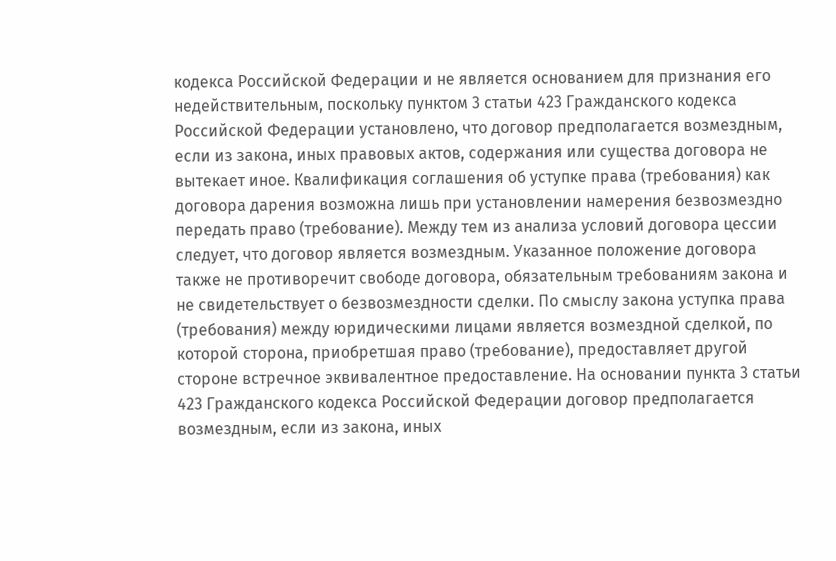кодекса Российской Федерации и не является основанием для признания его недействительным, поскольку пунктом 3 статьи 423 Гражданского кодекса Российской Федерации установлено, что договор предполагается возмездным, если из закона, иных правовых актов, содержания или существа договора не вытекает иное. Квалификация соглашения об уступке права (требования) как договора дарения возможна лишь при установлении намерения безвозмездно передать право (требование). Между тем из анализа условий договора цессии следует, что договор является возмездным. Указанное положение договора также не противоречит свободе договора, обязательным требованиям закона и не свидетельствует о безвозмездности сделки. По смыслу закона уступка права (требования) между юридическими лицами является возмездной сделкой, по которой сторона, приобретшая право (требование), предоставляет другой стороне встречное эквивалентное предоставление. На основании пункта 3 статьи 423 Гражданского кодекса Российской Федерации договор предполагается возмездным, если из закона, иных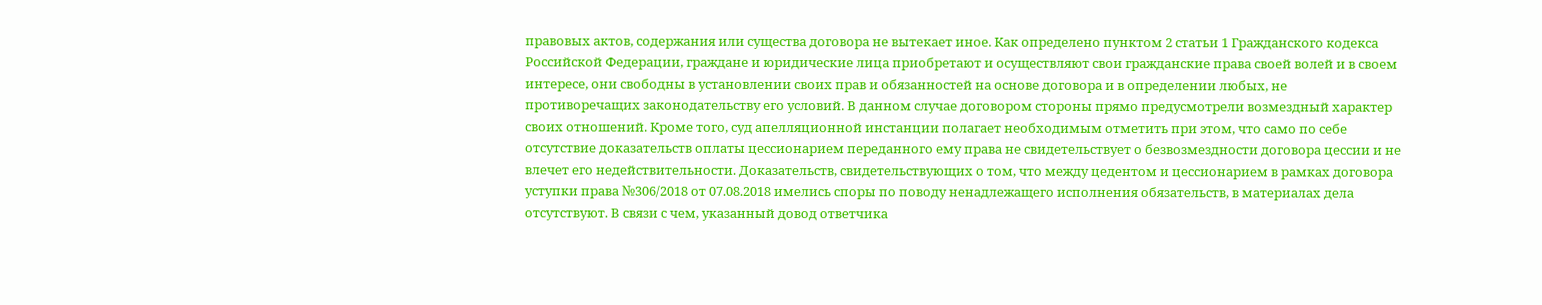правовых актов, содержания или существа договора не вытекает иное. Как определено пунктом 2 статьи 1 Гражданского кодекса Российской Федерации, граждане и юридические лица приобретают и осуществляют свои гражданские права своей волей и в своем интересе, они свободны в установлении своих прав и обязанностей на основе договора и в определении любых, не противоречащих законодательству его условий. В данном случае договором стороны прямо предусмотрели возмездный характер своих отношений. Кроме того, суд апелляционной инстанции полагает необходимым отметить при этом, что само по себе отсутствие доказательств оплаты цессионарием переданного ему права не свидетельствует о безвозмездности договора цессии и не влечет его недействительности. Доказательств, свидетельствующих о том, что между цедентом и цессионарием в рамках договора уступки права №306/2018 от 07.08.2018 имелись споры по поводу ненадлежащего исполнения обязательств, в материалах дела отсутствуют. В связи с чем, указанный довод ответчика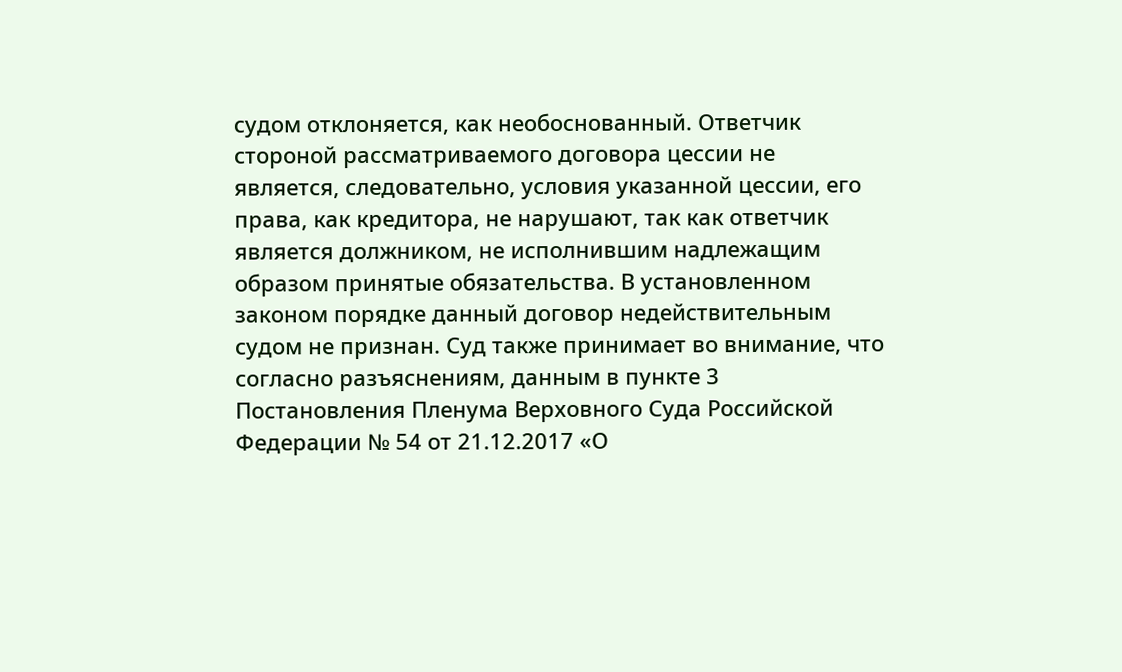судом отклоняется, как необоснованный. Ответчик стороной рассматриваемого договора цессии не является, следовательно, условия указанной цессии, его права, как кредитора, не нарушают, так как ответчик является должником, не исполнившим надлежащим образом принятые обязательства. В установленном законом порядке данный договор недействительным судом не признан. Суд также принимает во внимание, что согласно разъяснениям, данным в пункте 3 Постановления Пленума Верховного Суда Российской Федерации № 54 от 21.12.2017 «О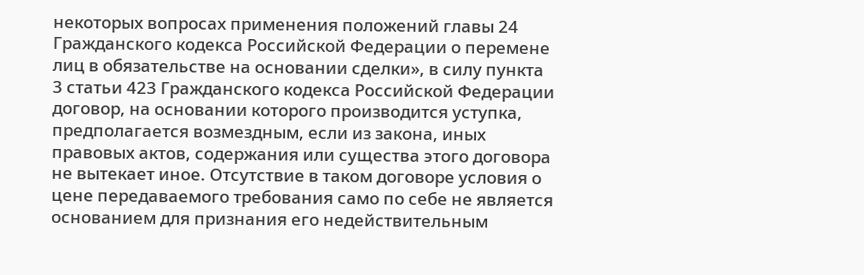некоторых вопросах применения положений главы 24 Гражданского кодекса Российской Федерации о перемене лиц в обязательстве на основании сделки», в силу пункта 3 статьи 423 Гражданского кодекса Российской Федерации договор, на основании которого производится уступка, предполагается возмездным, если из закона, иных правовых актов, содержания или существа этого договора не вытекает иное. Отсутствие в таком договоре условия о цене передаваемого требования само по себе не является основанием для признания его недействительным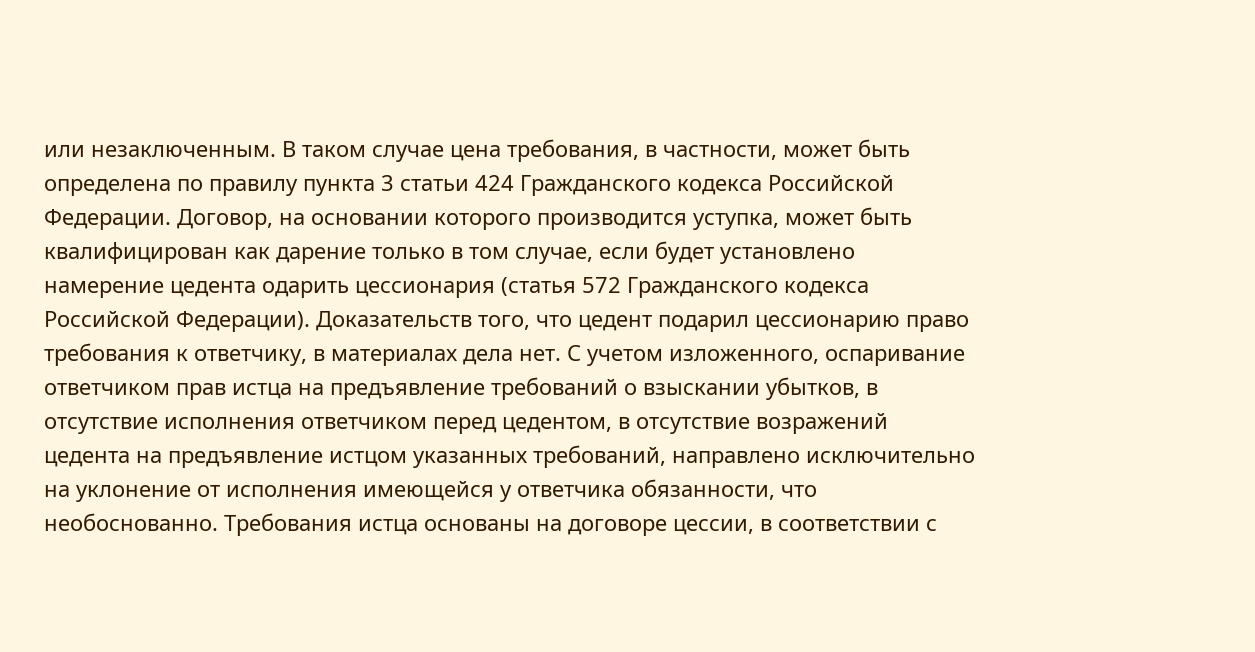или незаключенным. В таком случае цена требования, в частности, может быть определена по правилу пункта 3 статьи 424 Гражданского кодекса Российской Федерации. Договор, на основании которого производится уступка, может быть квалифицирован как дарение только в том случае, если будет установлено намерение цедента одарить цессионария (статья 572 Гражданского кодекса Российской Федерации). Доказательств того, что цедент подарил цессионарию право требования к ответчику, в материалах дела нет. С учетом изложенного, оспаривание ответчиком прав истца на предъявление требований о взыскании убытков, в отсутствие исполнения ответчиком перед цедентом, в отсутствие возражений цедента на предъявление истцом указанных требований, направлено исключительно на уклонение от исполнения имеющейся у ответчика обязанности, что необоснованно. Требования истца основаны на договоре цессии, в соответствии с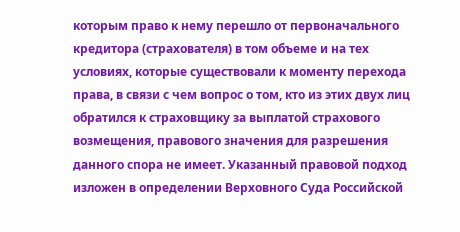которым право к нему перешло от первоначального кредитора (страхователя) в том объеме и на тех условиях, которые существовали к моменту перехода права, в связи с чем вопрос о том, кто из этих двух лиц обратился к страховщику за выплатой страхового возмещения, правового значения для разрешения данного спора не имеет. Указанный правовой подход изложен в определении Верховного Суда Российской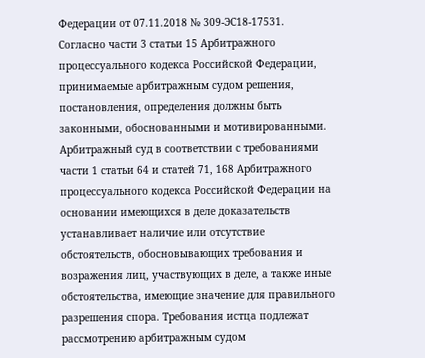Федерации от 07.11.2018 № 309-ЭС18-17531. Согласно части 3 статьи 15 Арбитражного процессуального кодекса Российской Федерации, принимаемые арбитражным судом решения, постановления, определения должны быть законными, обоснованными и мотивированными. Арбитражный суд в соответствии с требованиями части 1 статьи 64 и статей 71, 168 Арбитражного процессуального кодекса Российской Федерации на основании имеющихся в деле доказательств устанавливает наличие или отсутствие обстоятельств, обосновывающих требования и возражения лиц, участвующих в деле, а также иные обстоятельства, имеющие значение для правильного разрешения спора. Требования истца подлежат рассмотрению арбитражным судом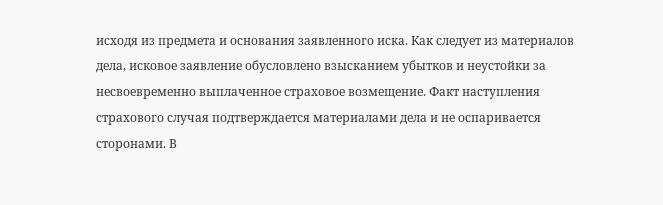исходя из предмета и основания заявленного иска. Как следует из материалов дела, исковое заявление обусловлено взысканием убытков и неустойки за несвоевременно выплаченное страховое возмещение. Факт наступления страхового случая подтверждается материалами дела и не оспаривается сторонами. В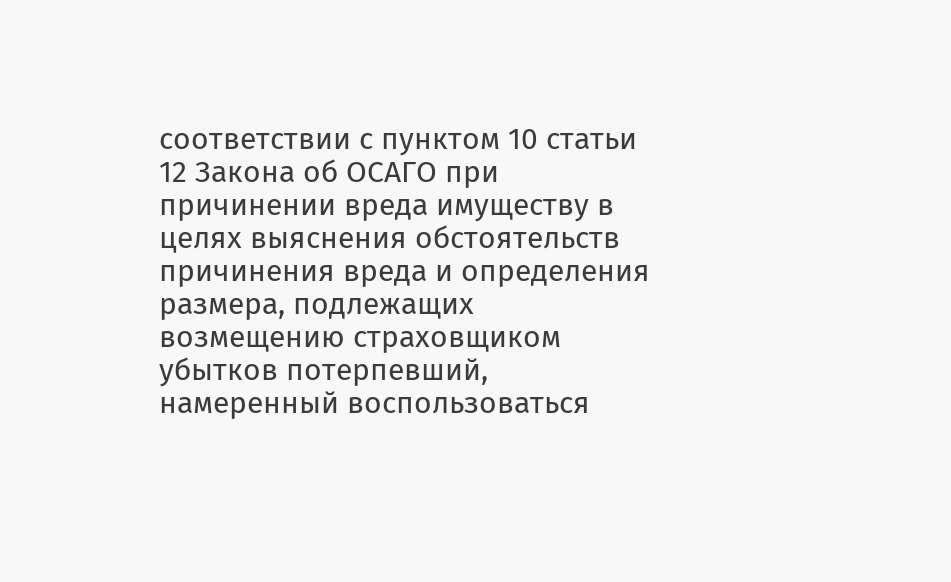соответствии с пунктом 10 статьи 12 Закона об ОСАГО при причинении вреда имуществу в целях выяснения обстоятельств причинения вреда и определения размера, подлежащих возмещению страховщиком убытков потерпевший, намеренный воспользоваться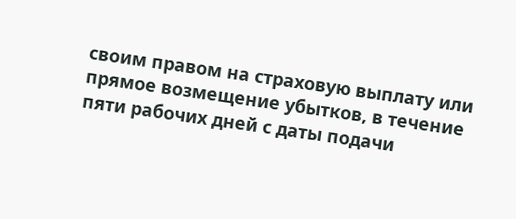своим правом на страховую выплату или прямое возмещение убытков, в течение пяти рабочих дней с даты подачи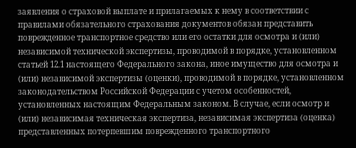заявления о страховой выплате и прилагаемых к нему в соответствии с правилами обязательного страхования документов обязан представить поврежденное транспортное средство или его остатки для осмотра и (или) независимой технической экспертизы, проводимой в порядке, установленном статьей 12.1 настоящего Федерального закона, иное имущество для осмотра и (или) независимой экспертизы (оценки), проводимой в порядке, установленном законодательством Российской Федерации с учетом особенностей, установленных настоящим Федеральным законом. В случае, если осмотр и (или) независимая техническая экспертиза, независимая экспертиза (оценка) представленных потерпевшим поврежденного транспортного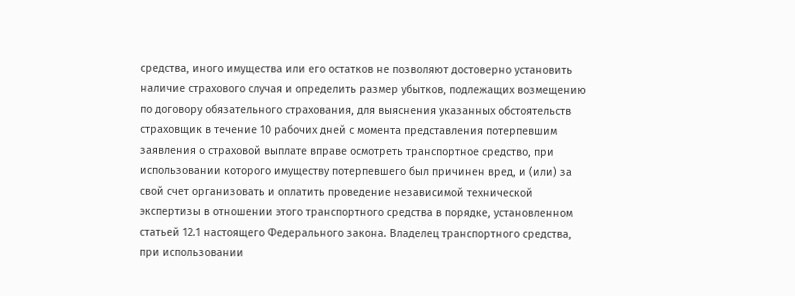средства, иного имущества или его остатков не позволяют достоверно установить наличие страхового случая и определить размер убытков, подлежащих возмещению по договору обязательного страхования, для выяснения указанных обстоятельств страховщик в течение 10 рабочих дней с момента представления потерпевшим заявления о страховой выплате вправе осмотреть транспортное средство, при использовании которого имуществу потерпевшего был причинен вред, и (или) за свой счет организовать и оплатить проведение независимой технической экспертизы в отношении этого транспортного средства в порядке, установленном статьей 12.1 настоящего Федерального закона. Владелец транспортного средства, при использовании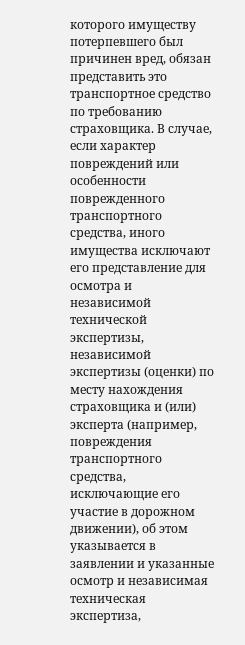которого имуществу потерпевшего был причинен вред, обязан представить это транспортное средство по требованию страховщика. В случае, если характер повреждений или особенности поврежденного транспортного средства, иного имущества исключают его представление для осмотра и независимой технической экспертизы, независимой экспертизы (оценки) по месту нахождения страховщика и (или) эксперта (например, повреждения транспортного средства, исключающие его участие в дорожном движении), об этом указывается в заявлении и указанные осмотр и независимая техническая экспертиза,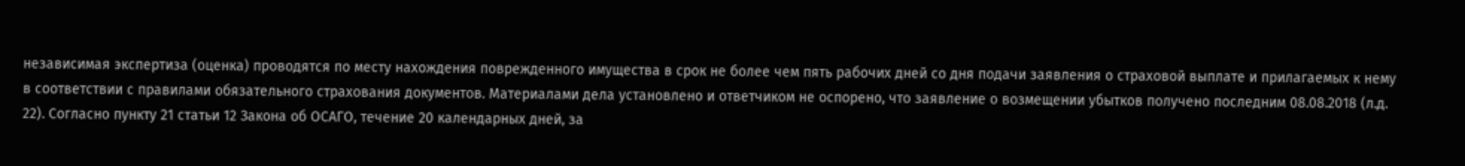независимая экспертиза (оценка) проводятся по месту нахождения поврежденного имущества в срок не более чем пять рабочих дней со дня подачи заявления о страховой выплате и прилагаемых к нему в соответствии с правилами обязательного страхования документов. Материалами дела установлено и ответчиком не оспорено, что заявление о возмещении убытков получено последним 08.08.2018 (л.д. 22). Согласно пункту 21 статьи 12 Закона об ОСАГО, течение 20 календарных дней, за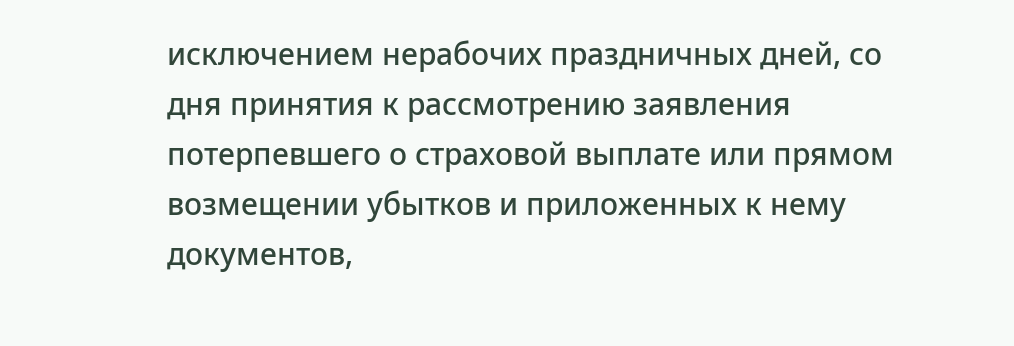исключением нерабочих праздничных дней, со дня принятия к рассмотрению заявления потерпевшего о страховой выплате или прямом возмещении убытков и приложенных к нему документов,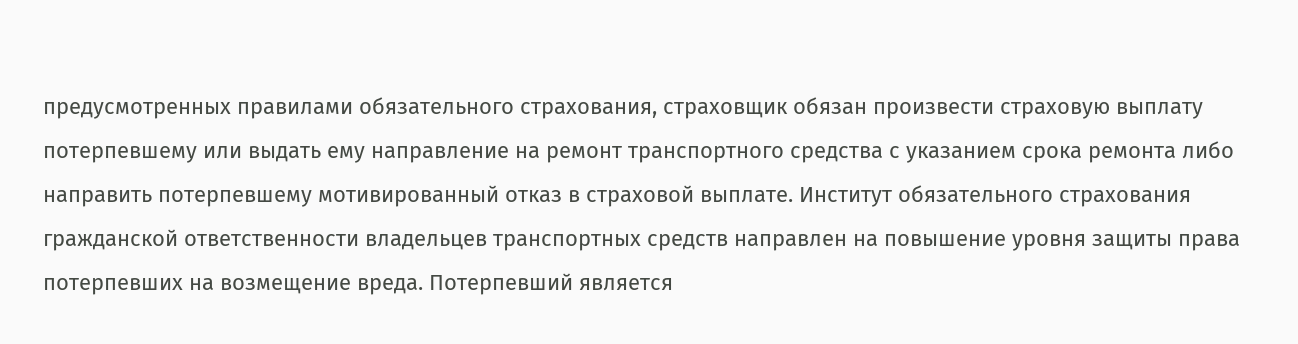предусмотренных правилами обязательного страхования, страховщик обязан произвести страховую выплату потерпевшему или выдать ему направление на ремонт транспортного средства с указанием срока ремонта либо направить потерпевшему мотивированный отказ в страховой выплате. Институт обязательного страхования гражданской ответственности владельцев транспортных средств направлен на повышение уровня защиты права потерпевших на возмещение вреда. Потерпевший является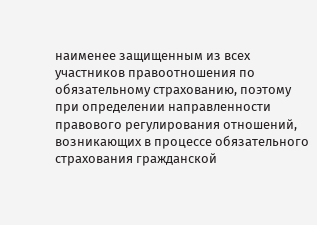наименее защищенным из всех участников правоотношения по обязательному страхованию, поэтому при определении направленности правового регулирования отношений, возникающих в процессе обязательного страхования гражданской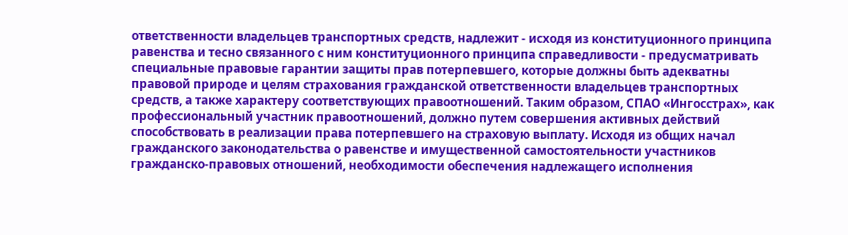ответственности владельцев транспортных средств, надлежит - исходя из конституционного принципа равенства и тесно связанного с ним конституционного принципа справедливости - предусматривать специальные правовые гарантии защиты прав потерпевшего, которые должны быть адекватны правовой природе и целям страхования гражданской ответственности владельцев транспортных средств, а также характеру соответствующих правоотношений. Таким образом, СПАО «Ингосстрах», как профессиональный участник правоотношений, должно путем совершения активных действий способствовать в реализации права потерпевшего на страховую выплату. Исходя из общих начал гражданского законодательства о равенстве и имущественной самостоятельности участников гражданско-правовых отношений, необходимости обеспечения надлежащего исполнения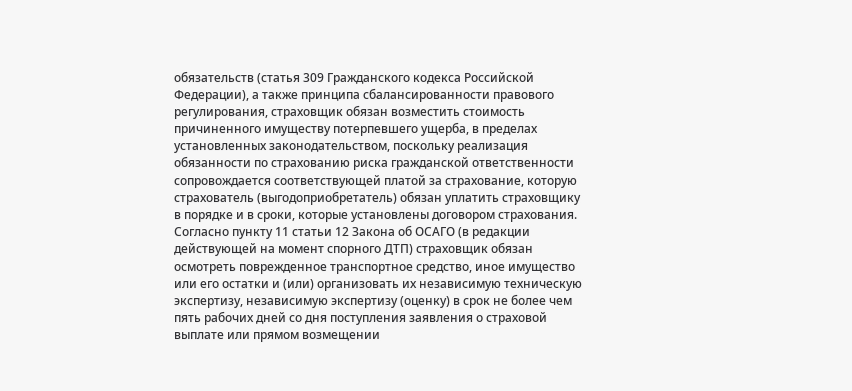обязательств (статья 309 Гражданского кодекса Российской Федерации), а также принципа сбалансированности правового регулирования, страховщик обязан возместить стоимость причиненного имуществу потерпевшего ущерба, в пределах установленных законодательством, поскольку реализация обязанности по страхованию риска гражданской ответственности сопровождается соответствующей платой за страхование, которую страхователь (выгодоприобретатель) обязан уплатить страховщику в порядке и в сроки, которые установлены договором страхования. Согласно пункту 11 статьи 12 Закона об ОСАГО (в редакции действующей на момент спорного ДТП) страховщик обязан осмотреть поврежденное транспортное средство, иное имущество или его остатки и (или) организовать их независимую техническую экспертизу, независимую экспертизу (оценку) в срок не более чем пять рабочих дней со дня поступления заявления о страховой выплате или прямом возмещении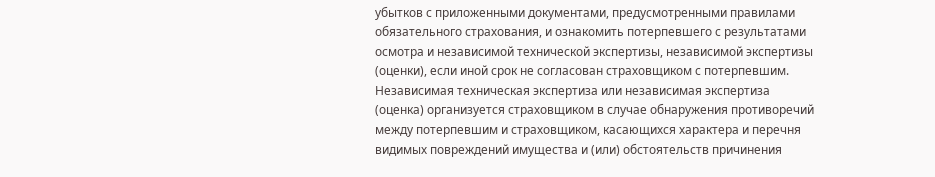убытков с приложенными документами, предусмотренными правилами обязательного страхования, и ознакомить потерпевшего с результатами осмотра и независимой технической экспертизы, независимой экспертизы (оценки), если иной срок не согласован страховщиком с потерпевшим. Независимая техническая экспертиза или независимая экспертиза (оценка) организуется страховщиком в случае обнаружения противоречий между потерпевшим и страховщиком, касающихся характера и перечня видимых повреждений имущества и (или) обстоятельств причинения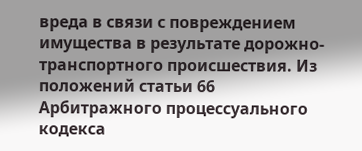вреда в связи с повреждением имущества в результате дорожно-транспортного происшествия. Из положений статьи 66 Арбитражного процессуального кодекса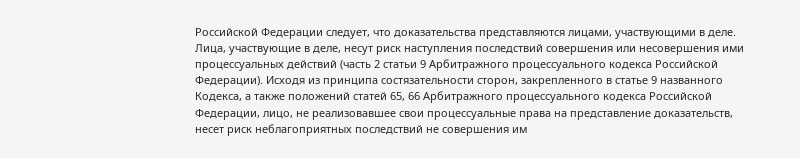Российской Федерации следует, что доказательства представляются лицами, участвующими в деле. Лица, участвующие в деле, несут риск наступления последствий совершения или несовершения ими процессуальных действий (часть 2 статьи 9 Арбитражного процессуального кодекса Российской Федерации). Исходя из принципа состязательности сторон, закрепленного в статье 9 названного Кодекса, а также положений статей 65, 66 Арбитражного процессуального кодекса Российской Федерации, лицо, не реализовавшее свои процессуальные права на представление доказательств, несет риск неблагоприятных последствий не совершения им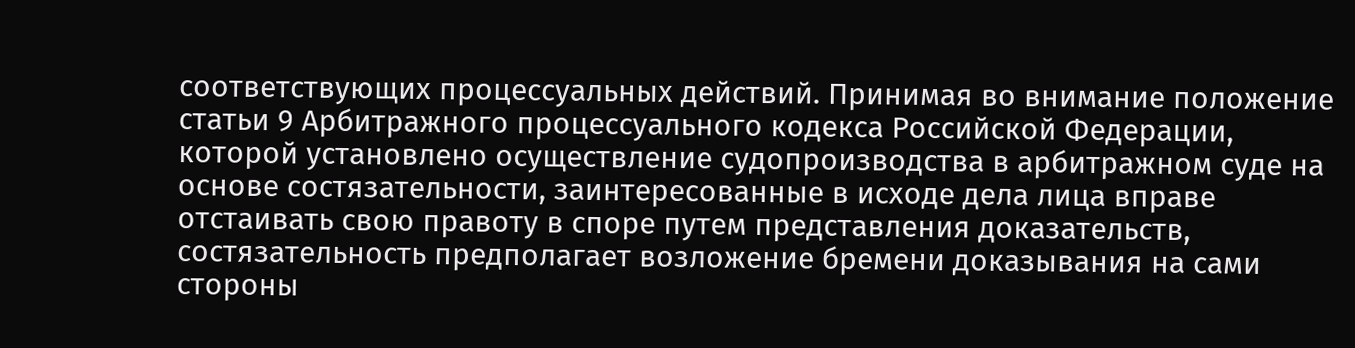соответствующих процессуальных действий. Принимая во внимание положение статьи 9 Арбитражного процессуального кодекса Российской Федерации, которой установлено осуществление судопроизводства в арбитражном суде на основе состязательности, заинтересованные в исходе дела лица вправе отстаивать свою правоту в споре путем представления доказательств, состязательность предполагает возложение бремени доказывания на сами стороны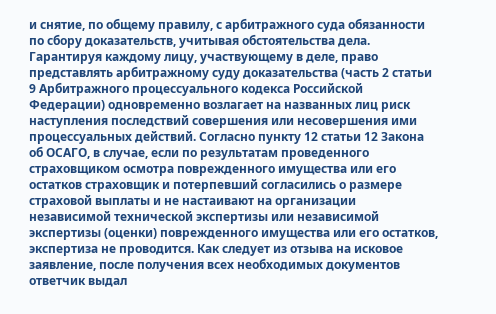и снятие, по общему правилу, с арбитражного суда обязанности по сбору доказательств, учитывая обстоятельства дела. Гарантируя каждому лицу, участвующему в деле, право представлять арбитражному суду доказательства (часть 2 статьи 9 Арбитражного процессуального кодекса Российской Федерации) одновременно возлагает на названных лиц риск наступления последствий совершения или несовершения ими процессуальных действий. Согласно пункту 12 статьи 12 Закона об ОСАГО, в случае, если по результатам проведенного страховщиком осмотра поврежденного имущества или его остатков страховщик и потерпевший согласились о размере страховой выплаты и не настаивают на организации независимой технической экспертизы или независимой экспертизы (оценки) поврежденного имущества или его остатков, экспертиза не проводится. Как следует из отзыва на исковое заявление, после получения всех необходимых документов ответчик выдал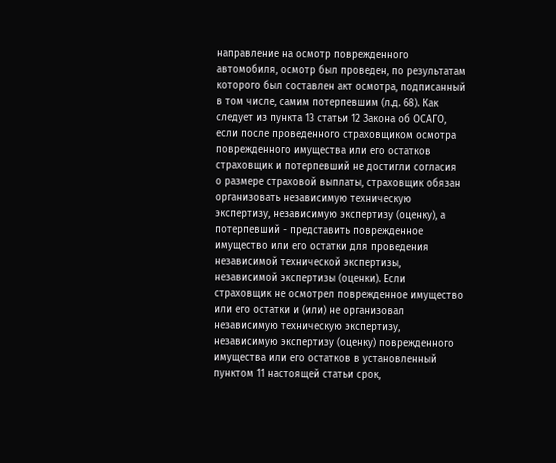направление на осмотр поврежденного автомобиля, осмотр был проведен, по результатам которого был составлен акт осмотра, подписанный в том числе, самим потерпевшим (л.д. 68). Как следует из пункта 13 статьи 12 Закона об ОСАГО, если после проведенного страховщиком осмотра поврежденного имущества или его остатков страховщик и потерпевший не достигли согласия о размере страховой выплаты, страховщик обязан организовать независимую техническую экспертизу, независимую экспертизу (оценку), а потерпевший - представить поврежденное имущество или его остатки для проведения независимой технической экспертизы, независимой экспертизы (оценки). Если страховщик не осмотрел поврежденное имущество или его остатки и (или) не организовал независимую техническую экспертизу, независимую экспертизу (оценку) поврежденного имущества или его остатков в установленный пунктом 11 настоящей статьи срок,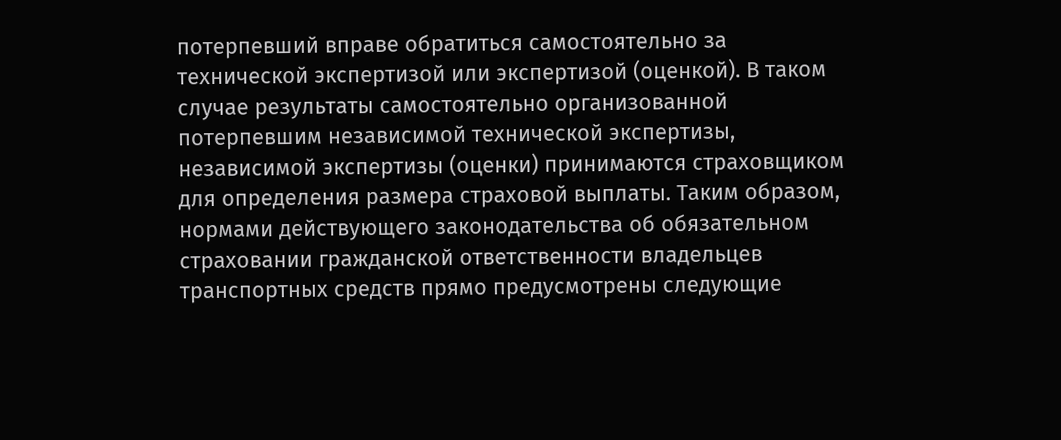потерпевший вправе обратиться самостоятельно за технической экспертизой или экспертизой (оценкой). В таком случае результаты самостоятельно организованной потерпевшим независимой технической экспертизы, независимой экспертизы (оценки) принимаются страховщиком для определения размера страховой выплаты. Таким образом, нормами действующего законодательства об обязательном страховании гражданской ответственности владельцев транспортных средств прямо предусмотрены следующие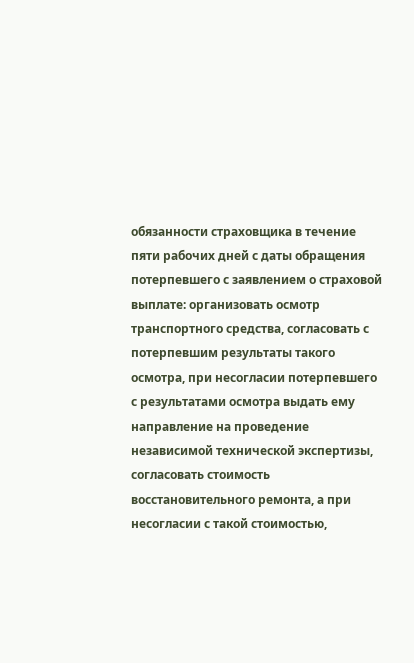обязанности страховщика в течение пяти рабочих дней с даты обращения потерпевшего с заявлением о страховой выплате: организовать осмотр транспортного средства, согласовать с потерпевшим результаты такого осмотра, при несогласии потерпевшего с результатами осмотра выдать ему направление на проведение независимой технической экспертизы, согласовать стоимость восстановительного ремонта, а при несогласии с такой стоимостью,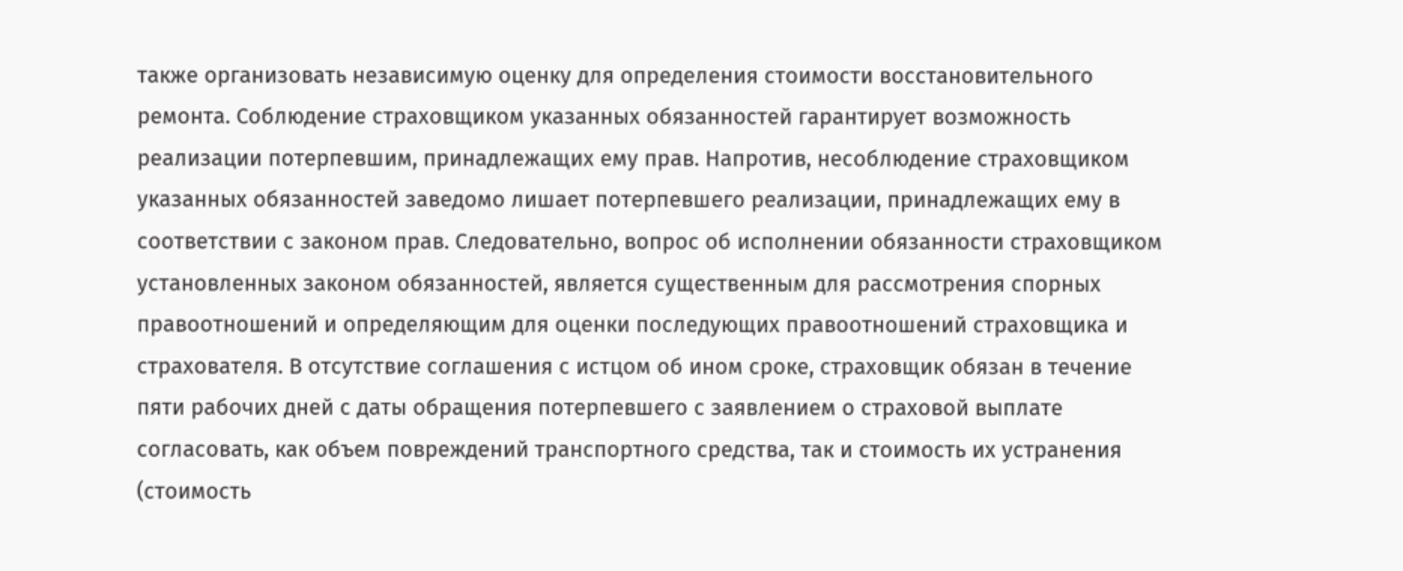также организовать независимую оценку для определения стоимости восстановительного ремонта. Соблюдение страховщиком указанных обязанностей гарантирует возможность реализации потерпевшим, принадлежащих ему прав. Напротив, несоблюдение страховщиком указанных обязанностей заведомо лишает потерпевшего реализации, принадлежащих ему в соответствии с законом прав. Следовательно, вопрос об исполнении обязанности страховщиком установленных законом обязанностей, является существенным для рассмотрения спорных правоотношений и определяющим для оценки последующих правоотношений страховщика и страхователя. В отсутствие соглашения с истцом об ином сроке, страховщик обязан в течение пяти рабочих дней с даты обращения потерпевшего с заявлением о страховой выплате согласовать, как объем повреждений транспортного средства, так и стоимость их устранения (стоимость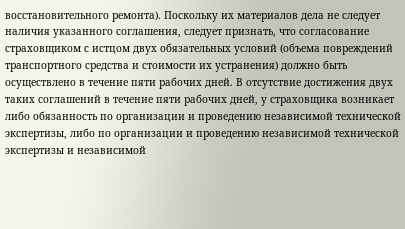восстановительного ремонта). Поскольку их материалов дела не следует наличия указанного соглашения, следует признать, что согласование страховщиком с истцом двух обязательных условий (объема повреждений транспортного средства и стоимости их устранения) должно быть осуществлено в течение пяти рабочих дней. В отсутствие достижения двух таких соглашений в течение пяти рабочих дней, у страховщика возникает либо обязанность по организации и проведению независимой технической экспертизы, либо по организации и проведению независимой технической экспертизы и независимой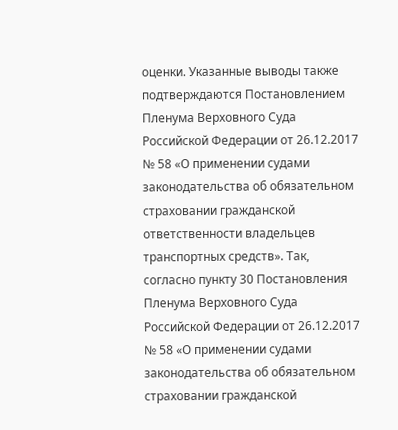оценки. Указанные выводы также подтверждаются Постановлением Пленума Верховного Суда Российской Федерации от 26.12.2017 № 58 «О применении судами законодательства об обязательном страховании гражданской ответственности владельцев транспортных средств». Так, согласно пункту 30 Постановления Пленума Верховного Суда Российской Федерации от 26.12.2017 № 58 «О применении судами законодательства об обязательном страховании гражданской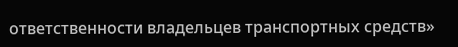ответственности владельцев транспортных средств»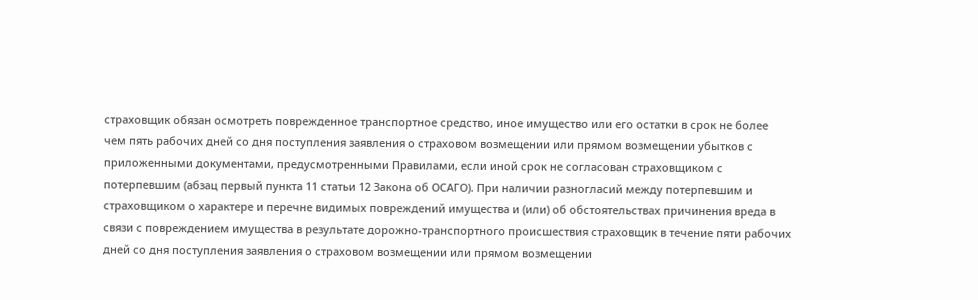страховщик обязан осмотреть поврежденное транспортное средство, иное имущество или его остатки в срок не более чем пять рабочих дней со дня поступления заявления о страховом возмещении или прямом возмещении убытков с приложенными документами, предусмотренными Правилами, если иной срок не согласован страховщиком с потерпевшим (абзац первый пункта 11 статьи 12 Закона об ОСАГО). При наличии разногласий между потерпевшим и страховщиком о характере и перечне видимых повреждений имущества и (или) об обстоятельствах причинения вреда в связи с повреждением имущества в результате дорожно-транспортного происшествия страховщик в течение пяти рабочих дней со дня поступления заявления о страховом возмещении или прямом возмещении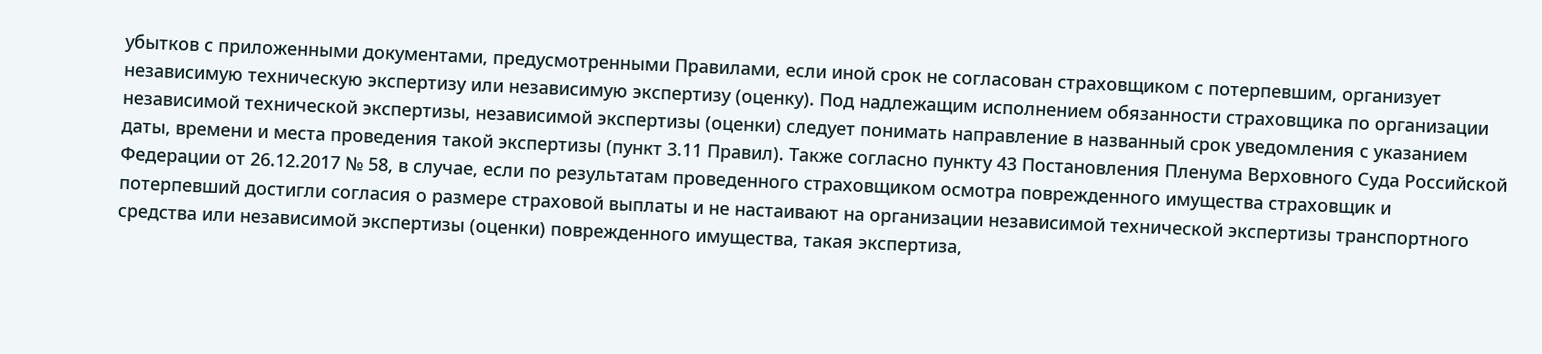убытков с приложенными документами, предусмотренными Правилами, если иной срок не согласован страховщиком с потерпевшим, организует независимую техническую экспертизу или независимую экспертизу (оценку). Под надлежащим исполнением обязанности страховщика по организации независимой технической экспертизы, независимой экспертизы (оценки) следует понимать направление в названный срок уведомления с указанием даты, времени и места проведения такой экспертизы (пункт 3.11 Правил). Также согласно пункту 43 Постановления Пленума Верховного Суда Российской Федерации от 26.12.2017 № 58, в случае, если по результатам проведенного страховщиком осмотра поврежденного имущества страховщик и потерпевший достигли согласия о размере страховой выплаты и не настаивают на организации независимой технической экспертизы транспортного средства или независимой экспертизы (оценки) поврежденного имущества, такая экспертиза,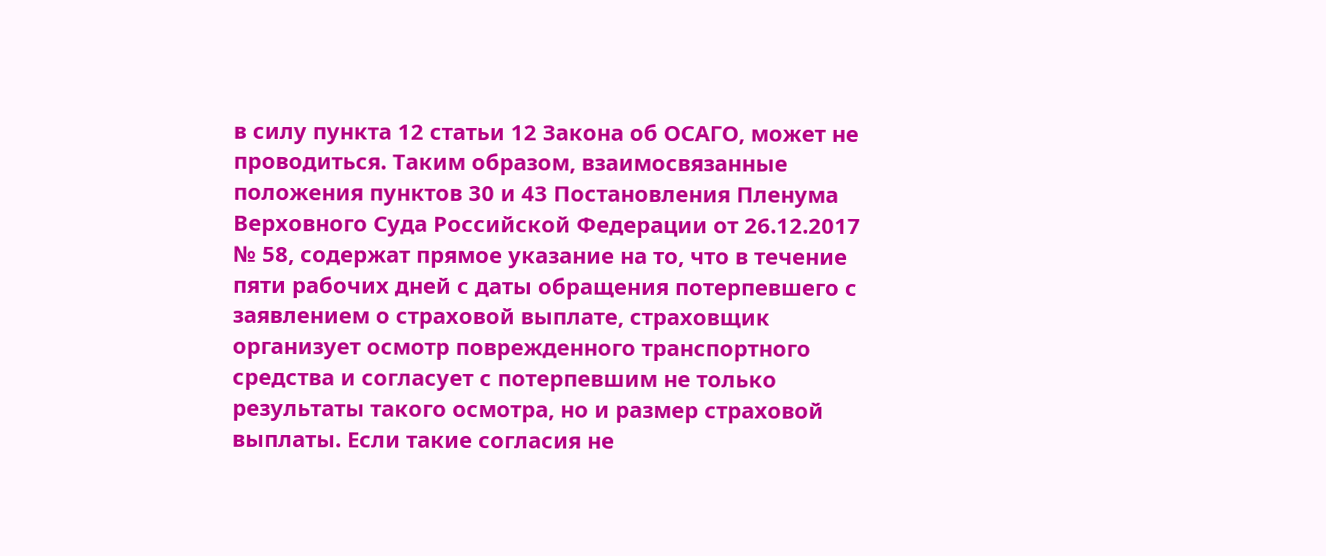в силу пункта 12 статьи 12 Закона об ОСАГО, может не проводиться. Таким образом, взаимосвязанные положения пунктов 30 и 43 Постановления Пленума Верховного Суда Российской Федерации от 26.12.2017 № 58, содержат прямое указание на то, что в течение пяти рабочих дней с даты обращения потерпевшего с заявлением о страховой выплате, страховщик организует осмотр поврежденного транспортного средства и согласует с потерпевшим не только результаты такого осмотра, но и размер страховой выплаты. Если такие согласия не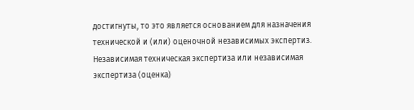достигнуты, то это является основанием для назначения технической и (или) оценочной независимых экспертиз. Независимая техническая экспертиза или независимая экспертиза (оценка)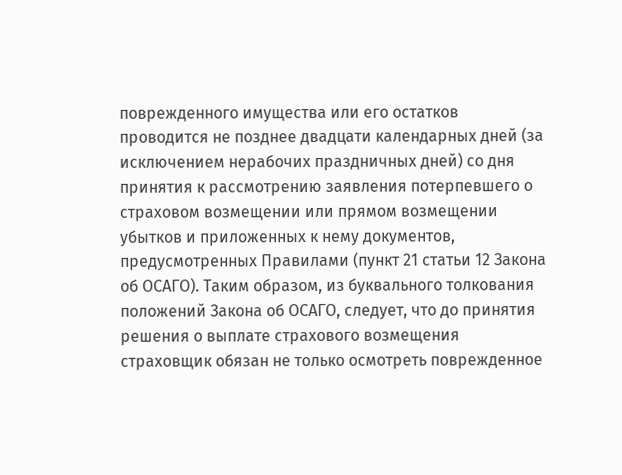поврежденного имущества или его остатков проводится не позднее двадцати календарных дней (за исключением нерабочих праздничных дней) со дня принятия к рассмотрению заявления потерпевшего о страховом возмещении или прямом возмещении убытков и приложенных к нему документов, предусмотренных Правилами (пункт 21 статьи 12 Закона об ОСАГО). Таким образом, из буквального толкования положений Закона об ОСАГО, следует, что до принятия решения о выплате страхового возмещения страховщик обязан не только осмотреть поврежденное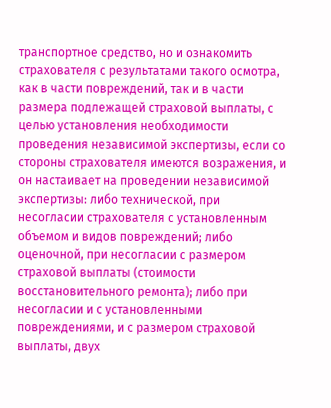транспортное средство, но и ознакомить страхователя с результатами такого осмотра, как в части повреждений, так и в части размера подлежащей страховой выплаты, с целью установления необходимости проведения независимой экспертизы, если со стороны страхователя имеются возражения, и он настаивает на проведении независимой экспертизы: либо технической, при несогласии страхователя с установленным объемом и видов повреждений; либо оценочной, при несогласии с размером страховой выплаты (стоимости восстановительного ремонта); либо при несогласии и с установленными повреждениями, и с размером страховой выплаты, двух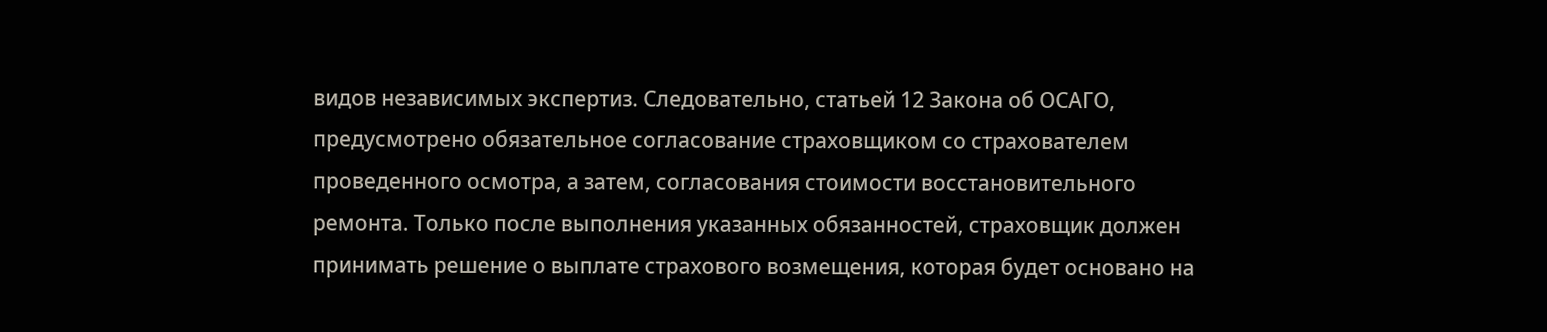видов независимых экспертиз. Следовательно, статьей 12 Закона об ОСАГО, предусмотрено обязательное согласование страховщиком со страхователем проведенного осмотра, а затем, согласования стоимости восстановительного ремонта. Только после выполнения указанных обязанностей, страховщик должен принимать решение о выплате страхового возмещения, которая будет основано на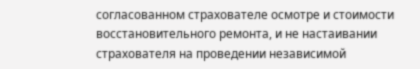согласованном страхователе осмотре и стоимости восстановительного ремонта, и не настаивании страхователя на проведении независимой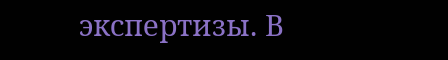экспертизы. В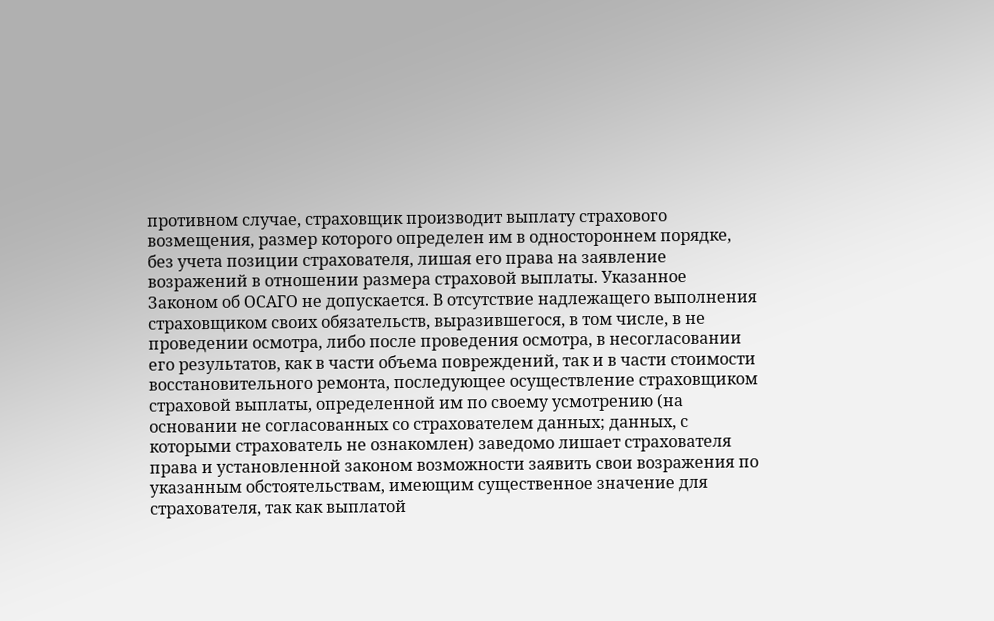противном случае, страховщик производит выплату страхового возмещения, размер которого определен им в одностороннем порядке, без учета позиции страхователя, лишая его права на заявление возражений в отношении размера страховой выплаты. Указанное Законом об ОСАГО не допускается. В отсутствие надлежащего выполнения страховщиком своих обязательств, выразившегося, в том числе, в не проведении осмотра, либо после проведения осмотра, в несогласовании его результатов, как в части объема повреждений, так и в части стоимости восстановительного ремонта, последующее осуществление страховщиком страховой выплаты, определенной им по своему усмотрению (на основании не согласованных со страхователем данных; данных, с которыми страхователь не ознакомлен) заведомо лишает страхователя права и установленной законом возможности заявить свои возражения по указанным обстоятельствам, имеющим существенное значение для страхователя, так как выплатой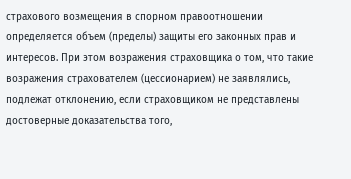страхового возмещения в спорном правоотношении определяется объем (пределы) защиты его законных прав и интересов. При этом возражения страховщика о том, что такие возражения страхователем (цессионарием) не заявлялись, подлежат отклонению, если страховщиком не представлены достоверные доказательства того,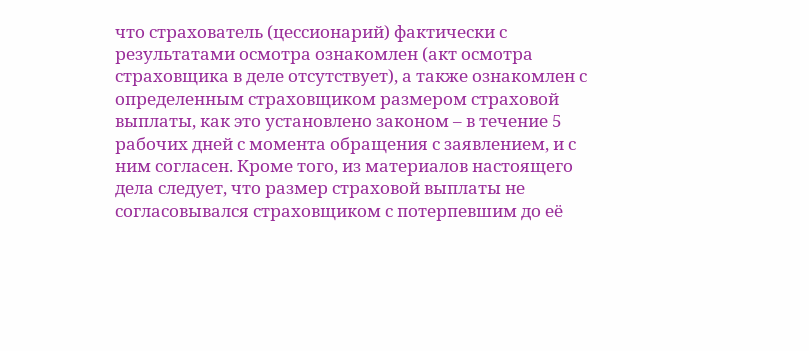что страхователь (цессионарий) фактически с результатами осмотра ознакомлен (акт осмотра страховщика в деле отсутствует), а также ознакомлен с определенным страховщиком размером страховой выплаты, как это установлено законом – в течение 5 рабочих дней с момента обращения с заявлением, и с ним согласен. Кроме того, из материалов настоящего дела следует, что размер страховой выплаты не согласовывался страховщиком с потерпевшим до её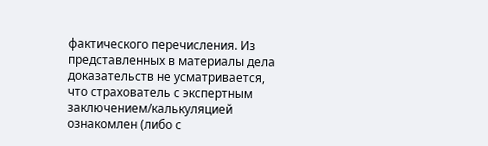фактического перечисления. Из представленных в материалы дела доказательств не усматривается, что страхователь с экспертным заключением/калькуляцией ознакомлен (либо с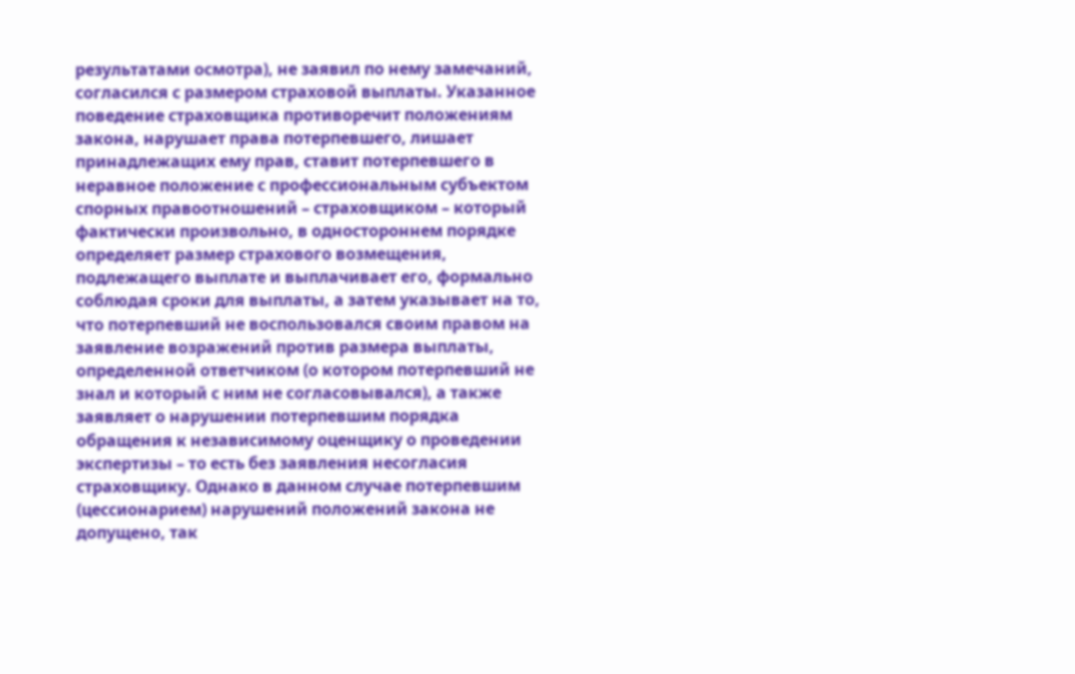результатами осмотра), не заявил по нему замечаний, согласился с размером страховой выплаты. Указанное поведение страховщика противоречит положениям закона, нарушает права потерпевшего, лишает принадлежащих ему прав, ставит потерпевшего в неравное положение с профессиональным субъектом спорных правоотношений – страховщиком – который фактически произвольно, в одностороннем порядке определяет размер страхового возмещения, подлежащего выплате и выплачивает его, формально соблюдая сроки для выплаты, а затем указывает на то, что потерпевший не воспользовался своим правом на заявление возражений против размера выплаты, определенной ответчиком (о котором потерпевший не знал и который с ним не согласовывался), а также заявляет о нарушении потерпевшим порядка обращения к независимому оценщику о проведении экспертизы – то есть без заявления несогласия страховщику. Однако в данном случае потерпевшим (цессионарием) нарушений положений закона не допущено, так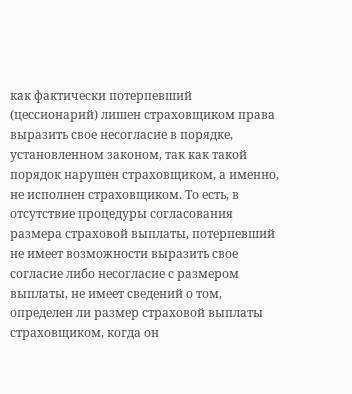как фактически потерпевший (цессионарий) лишен страховщиком права выразить свое несогласие в порядке, установленном законом, так как такой порядок нарушен страховщиком, а именно, не исполнен страховщиком. То есть, в отсутствие процедуры согласования размера страховой выплаты, потерпевший не имеет возможности выразить свое согласие либо несогласие с размером выплаты, не имеет сведений о том, определен ли размер страховой выплаты страховщиком, когда он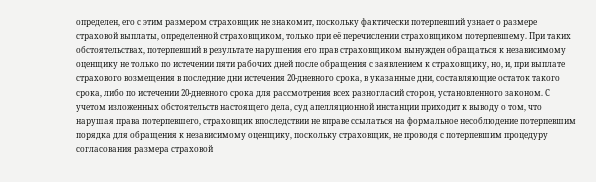определен, его с этим размером страховщик не знакомит, поскольку фактически потерпевший узнает о размере страховой выплаты, определенной страховщиком, только при её перечислении страховщиком потерпевшему. При таких обстоятельствах, потерпевший в результате нарушения его прав страховщиком вынужден обращаться к независимому оценщику не только по истечении пяти рабочих дней после обращения с заявлением к страховщику, но, и, при выплате страхового возмещения в последние дни истечения 20-дневного срока, в указанные дни, составляющие остаток такого срока, либо по истечении 20-дневного срока для рассмотрения всех разногласий сторон, установленного законом. С учетом изложенных обстоятельств настоящего дела, суд апелляционной инстанции приходит к выводу о том, что нарушая права потерпевшего, страховщик впоследствии не вправе ссылаться на формальное несоблюдение потерпевшим порядка для обращения к независимому оценщику, поскольку страховщик, не проводя с потерпевшим процедуру согласования размера страховой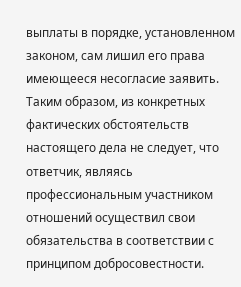выплаты в порядке, установленном законом, сам лишил его права имеющееся несогласие заявить. Таким образом, из конкретных фактических обстоятельств настоящего дела не следует, что ответчик, являясь профессиональным участником отношений осуществил свои обязательства в соответствии с принципом добросовестности.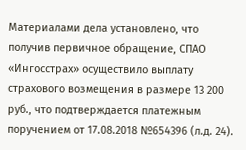Материалами дела установлено, что получив первичное обращение, СПАО «Ингосстрах» осуществило выплату страхового возмещения в размере 13 200 руб., что подтверждается платежным поручением от 17.08.2018 №654396 (л.д. 24).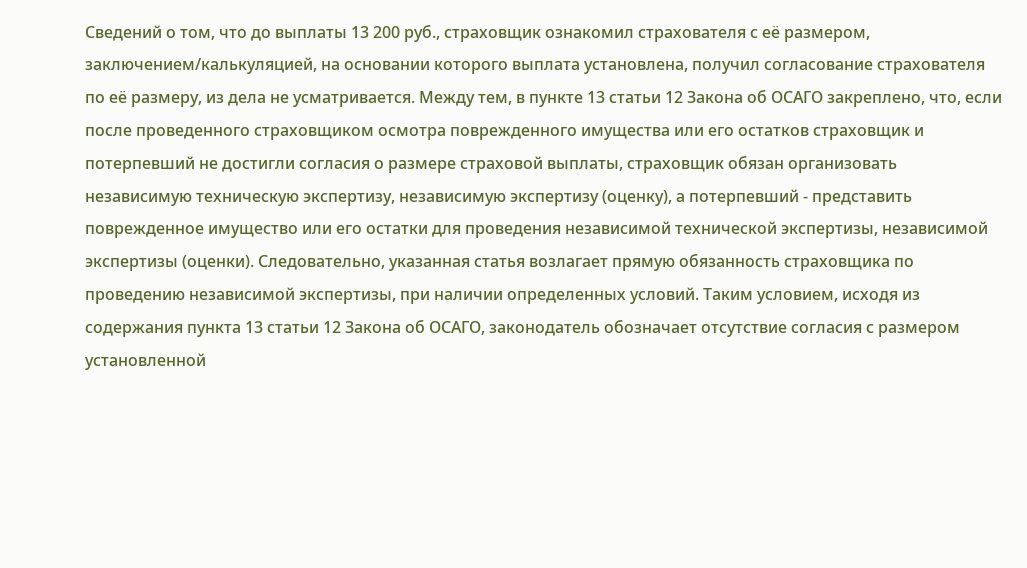Сведений о том, что до выплаты 13 200 руб., страховщик ознакомил страхователя с её размером, заключением/калькуляцией, на основании которого выплата установлена, получил согласование страхователя по её размеру, из дела не усматривается. Между тем, в пункте 13 статьи 12 Закона об ОСАГО закреплено, что, если после проведенного страховщиком осмотра поврежденного имущества или его остатков страховщик и потерпевший не достигли согласия о размере страховой выплаты, страховщик обязан организовать независимую техническую экспертизу, независимую экспертизу (оценку), а потерпевший - представить поврежденное имущество или его остатки для проведения независимой технической экспертизы, независимой экспертизы (оценки). Следовательно, указанная статья возлагает прямую обязанность страховщика по проведению независимой экспертизы, при наличии определенных условий. Таким условием, исходя из содержания пункта 13 статьи 12 Закона об ОСАГО, законодатель обозначает отсутствие согласия с размером установленной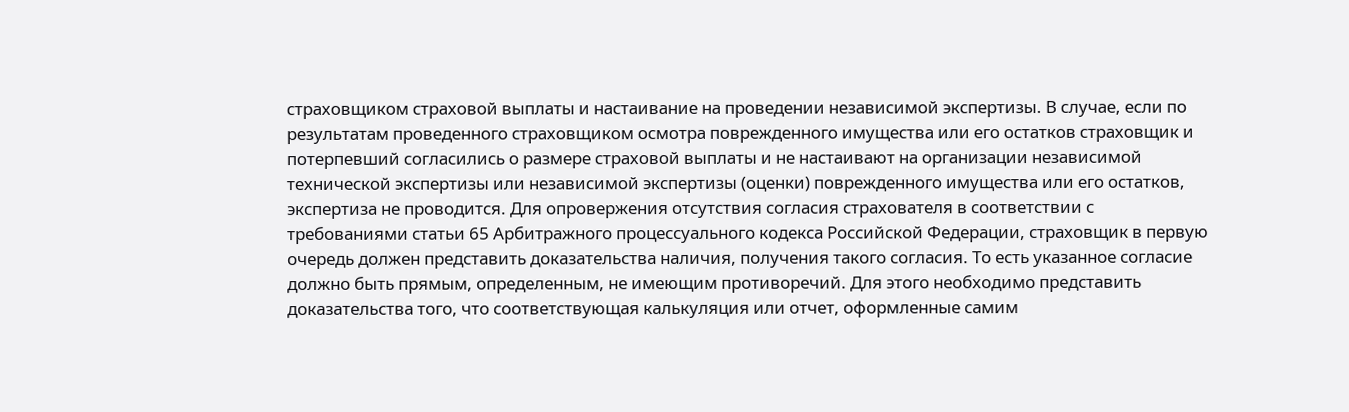страховщиком страховой выплаты и настаивание на проведении независимой экспертизы. В случае, если по результатам проведенного страховщиком осмотра поврежденного имущества или его остатков страховщик и потерпевший согласились о размере страховой выплаты и не настаивают на организации независимой технической экспертизы или независимой экспертизы (оценки) поврежденного имущества или его остатков, экспертиза не проводится. Для опровержения отсутствия согласия страхователя в соответствии с требованиями статьи 65 Арбитражного процессуального кодекса Российской Федерации, страховщик в первую очередь должен представить доказательства наличия, получения такого согласия. То есть указанное согласие должно быть прямым, определенным, не имеющим противоречий. Для этого необходимо представить доказательства того, что соответствующая калькуляция или отчет, оформленные самим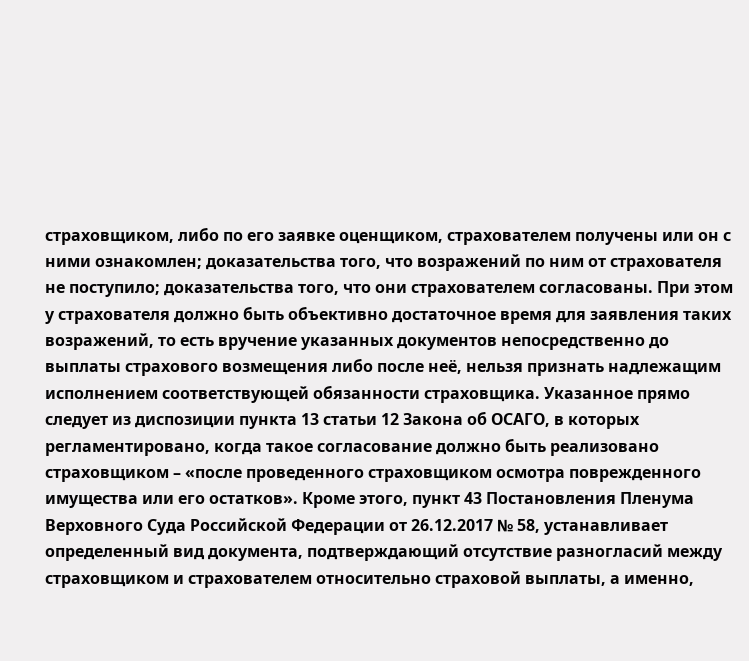страховщиком, либо по его заявке оценщиком, страхователем получены или он с ними ознакомлен; доказательства того, что возражений по ним от страхователя не поступило; доказательства того, что они страхователем согласованы. При этом у страхователя должно быть объективно достаточное время для заявления таких возражений, то есть вручение указанных документов непосредственно до выплаты страхового возмещения либо после неё, нельзя признать надлежащим исполнением соответствующей обязанности страховщика. Указанное прямо следует из диспозиции пункта 13 статьи 12 Закона об ОСАГО, в которых регламентировано, когда такое согласование должно быть реализовано страховщиком – «после проведенного страховщиком осмотра поврежденного имущества или его остатков». Кроме этого, пункт 43 Постановления Пленума Верховного Суда Российской Федерации от 26.12.2017 № 58, устанавливает определенный вид документа, подтверждающий отсутствие разногласий между страховщиком и страхователем относительно страховой выплаты, а именно,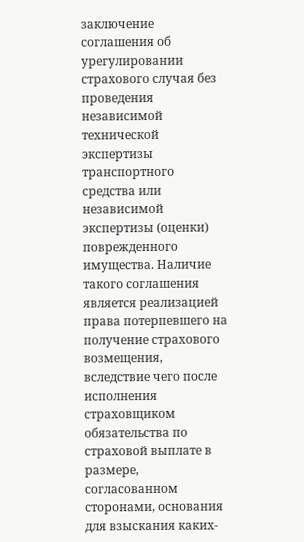заключение соглашения об урегулировании страхового случая без проведения независимой технической экспертизы транспортного средства или независимой экспертизы (оценки) поврежденного имущества. Наличие такого соглашения является реализацией права потерпевшего на получение страхового возмещения, вследствие чего после исполнения страховщиком обязательства по страховой выплате в размере, согласованном сторонами, основания для взыскания каких-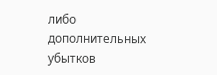либо дополнительных убытков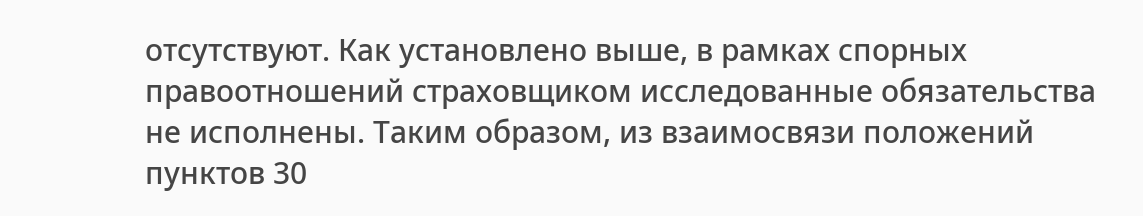отсутствуют. Как установлено выше, в рамках спорных правоотношений страховщиком исследованные обязательства не исполнены. Таким образом, из взаимосвязи положений пунктов 30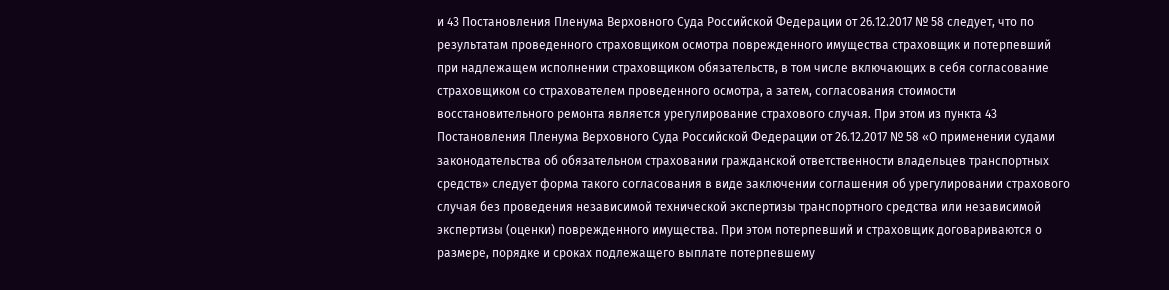и 43 Постановления Пленума Верховного Суда Российской Федерации от 26.12.2017 № 58 следует, что по результатам проведенного страховщиком осмотра поврежденного имущества страховщик и потерпевший при надлежащем исполнении страховщиком обязательств, в том числе включающих в себя согласование страховщиком со страхователем проведенного осмотра, а затем, согласования стоимости восстановительного ремонта является урегулирование страхового случая. При этом из пункта 43 Постановления Пленума Верховного Суда Российской Федерации от 26.12.2017 № 58 «О применении судами законодательства об обязательном страховании гражданской ответственности владельцев транспортных средств» следует форма такого согласования в виде заключении соглашения об урегулировании страхового случая без проведения независимой технической экспертизы транспортного средства или независимой экспертизы (оценки) поврежденного имущества. При этом потерпевший и страховщик договариваются о размере, порядке и сроках подлежащего выплате потерпевшему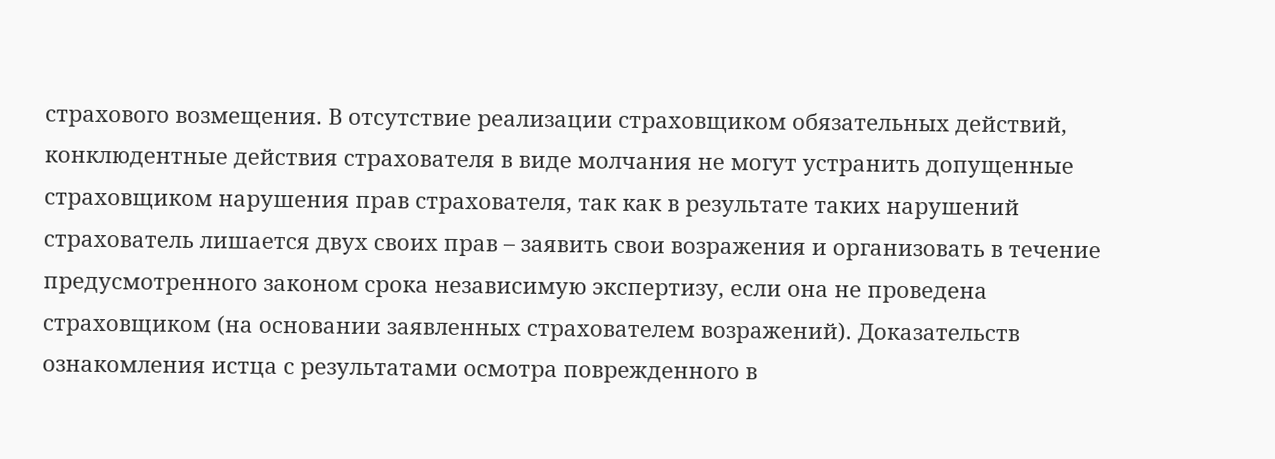страхового возмещения. В отсутствие реализации страховщиком обязательных действий, конклюдентные действия страхователя в виде молчания не могут устранить допущенные страховщиком нарушения прав страхователя, так как в результате таких нарушений страхователь лишается двух своих прав – заявить свои возражения и организовать в течение предусмотренного законом срока независимую экспертизу, если она не проведена страховщиком (на основании заявленных страхователем возражений). Доказательств ознакомления истца с результатами осмотра поврежденного в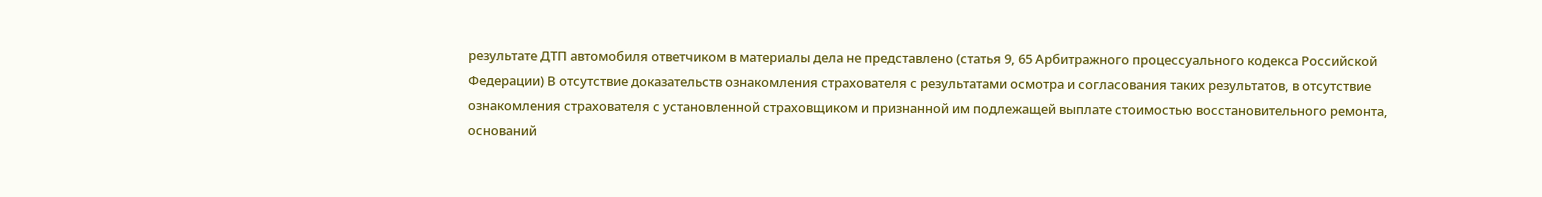результате ДТП автомобиля ответчиком в материалы дела не представлено (статья 9, 65 Арбитражного процессуального кодекса Российской Федерации) В отсутствие доказательств ознакомления страхователя с результатами осмотра и согласования таких результатов, в отсутствие ознакомления страхователя с установленной страховщиком и признанной им подлежащей выплате стоимостью восстановительного ремонта, оснований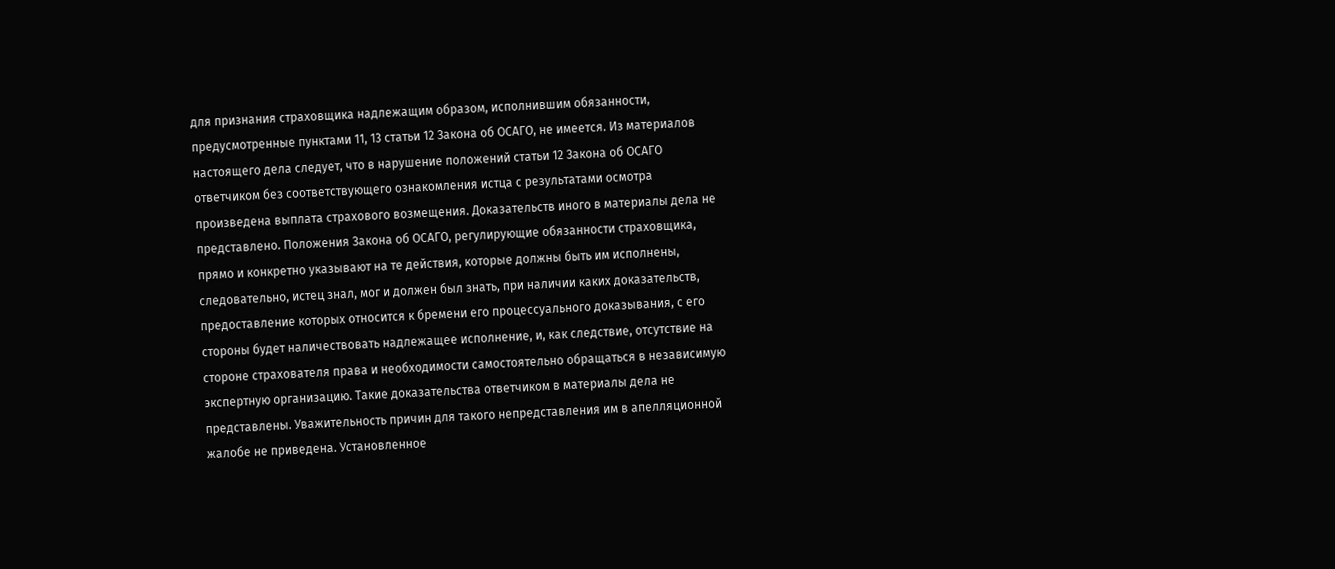для признания страховщика надлежащим образом, исполнившим обязанности, предусмотренные пунктами 11, 13 статьи 12 Закона об ОСАГО, не имеется. Из материалов настоящего дела следует, что в нарушение положений статьи 12 Закона об ОСАГО ответчиком без соответствующего ознакомления истца с результатами осмотра произведена выплата страхового возмещения. Доказательств иного в материалы дела не представлено. Положения Закона об ОСАГО, регулирующие обязанности страховщика, прямо и конкретно указывают на те действия, которые должны быть им исполнены, следовательно, истец знал, мог и должен был знать, при наличии каких доказательств, предоставление которых относится к бремени его процессуального доказывания, с его стороны будет наличествовать надлежащее исполнение, и, как следствие, отсутствие на стороне страхователя права и необходимости самостоятельно обращаться в независимую экспертную организацию. Такие доказательства ответчиком в материалы дела не представлены. Уважительность причин для такого непредставления им в апелляционной жалобе не приведена. Установленное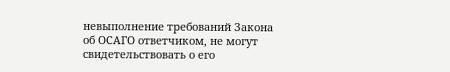невыполнение требований Закона об ОСАГО ответчиком, не могут свидетельствовать о его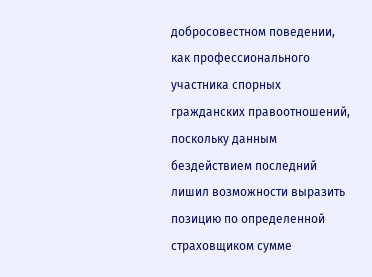добросовестном поведении, как профессионального участника спорных гражданских правоотношений, поскольку данным бездействием последний лишил возможности выразить позицию по определенной страховщиком сумме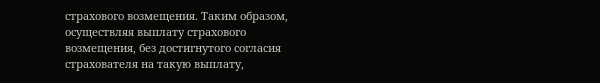страхового возмещения. Таким образом, осуществляя выплату страхового возмещения, без достигнутого согласия страхователя на такую выплату,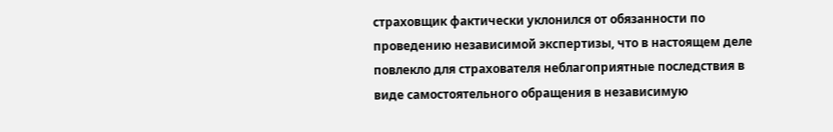страховщик фактически уклонился от обязанности по проведению независимой экспертизы, что в настоящем деле повлекло для страхователя неблагоприятные последствия в виде самостоятельного обращения в независимую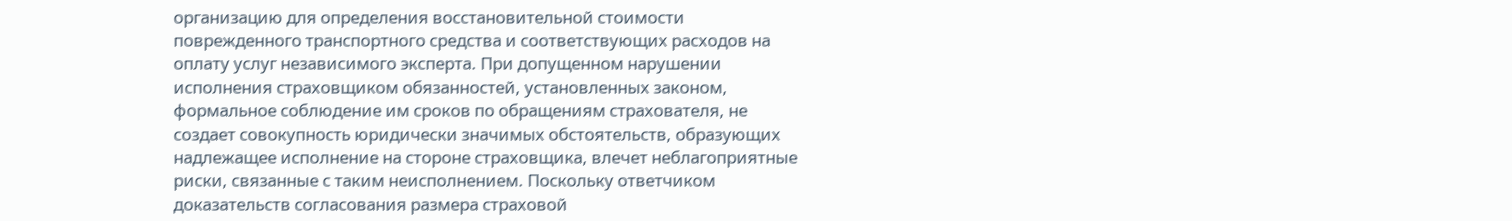организацию для определения восстановительной стоимости поврежденного транспортного средства и соответствующих расходов на оплату услуг независимого эксперта. При допущенном нарушении исполнения страховщиком обязанностей, установленных законом, формальное соблюдение им сроков по обращениям страхователя, не создает совокупность юридически значимых обстоятельств, образующих надлежащее исполнение на стороне страховщика, влечет неблагоприятные риски, связанные с таким неисполнением. Поскольку ответчиком доказательств согласования размера страховой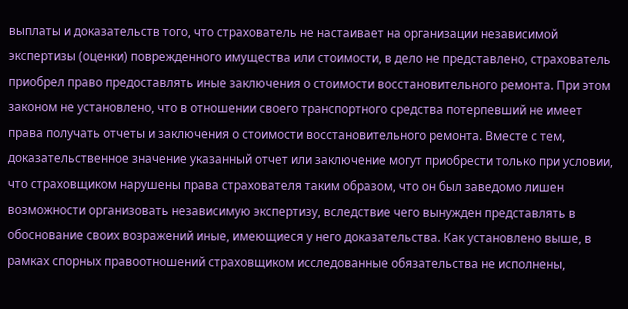выплаты и доказательств того, что страхователь не настаивает на организации независимой экспертизы (оценки) поврежденного имущества или стоимости, в дело не представлено, страхователь приобрел право предоставлять иные заключения о стоимости восстановительного ремонта. При этом законом не установлено, что в отношении своего транспортного средства потерпевший не имеет права получать отчеты и заключения о стоимости восстановительного ремонта. Вместе с тем, доказательственное значение указанный отчет или заключение могут приобрести только при условии, что страховщиком нарушены права страхователя таким образом, что он был заведомо лишен возможности организовать независимую экспертизу, вследствие чего вынужден представлять в обоснование своих возражений иные, имеющиеся у него доказательства. Как установлено выше, в рамках спорных правоотношений страховщиком исследованные обязательства не исполнены,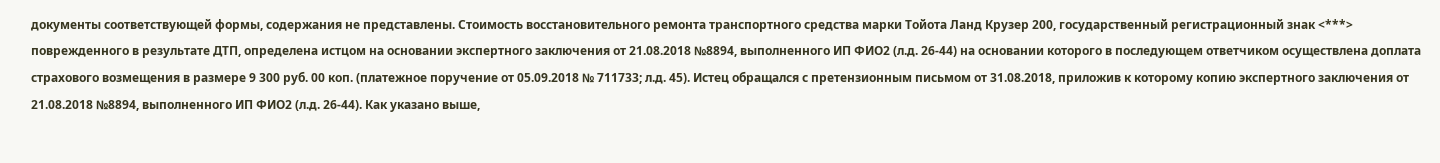документы соответствующей формы, содержания не представлены. Стоимость восстановительного ремонта транспортного средства марки Тойота Ланд Крузер 200, государственный регистрационный знак <***> поврежденного в результате ДТП, определена истцом на основании экспертного заключения от 21.08.2018 №8894, выполненного ИП ФИО2 (л.д. 26-44) на основании которого в последующем ответчиком осуществлена доплата страхового возмещения в размере 9 300 руб. 00 коп. (платежное поручение от 05.09.2018 № 711733; л.д. 45). Истец обращался с претензионным письмом от 31.08.2018, приложив к которому копию экспертного заключения от 21.08.2018 №8894, выполненного ИП ФИО2 (л.д. 26-44). Как указано выше,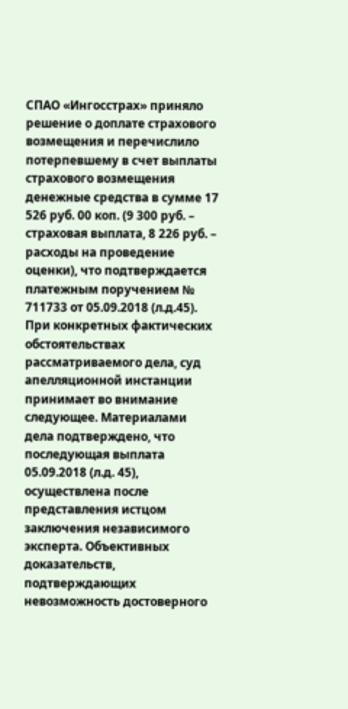СПАО «Ингосстрах» приняло решение о доплате страхового возмещения и перечислило потерпевшему в счет выплаты страхового возмещения денежные средства в сумме 17 526 руб. 00 коп. (9 300 руб. – страховая выплата, 8 226 руб. – расходы на проведение оценки), что подтверждается платежным поручением № 711733 от 05.09.2018 (л.д.45). При конкретных фактических обстоятельствах рассматриваемого дела, суд апелляционной инстанции принимает во внимание следующее. Материалами дела подтверждено, что последующая выплата 05.09.2018 (л.д. 45), осуществлена после представления истцом заключения независимого эксперта. Объективных доказательств, подтверждающих невозможность достоверного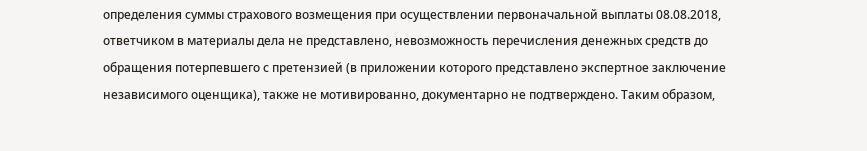определения суммы страхового возмещения при осуществлении первоначальной выплаты 08.08.2018, ответчиком в материалы дела не представлено, невозможность перечисления денежных средств до обращения потерпевшего с претензией (в приложении которого представлено экспертное заключение независимого оценщика), также не мотивированно, документарно не подтверждено. Таким образом,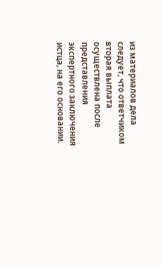из материалов дела следует, что ответчиком вторая выплата осуществлена после представления экспертного заключения истца, на его основании.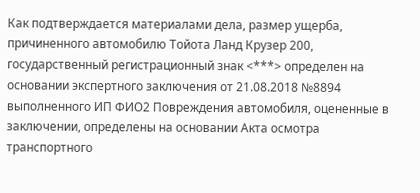Как подтверждается материалами дела, размер ущерба, причиненного автомобилю Тойота Ланд Крузер 200, государственный регистрационный знак <***> определен на основании экспертного заключения от 21.08.2018 №8894 выполненного ИП ФИО2 Повреждения автомобиля, оцененные в заключении, определены на основании Акта осмотра транспортного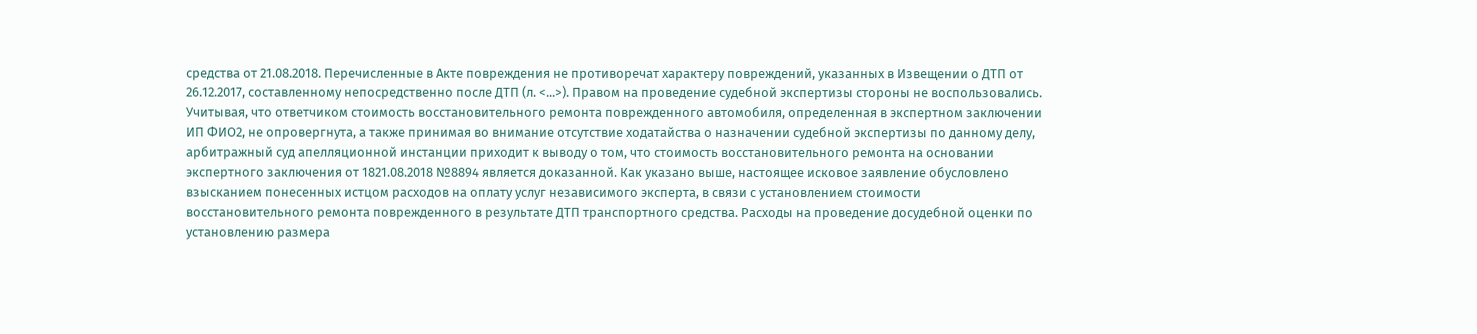средства от 21.08.2018. Перечисленные в Акте повреждения не противоречат характеру повреждений, указанных в Извещении о ДТП от 26.12.2017, составленному непосредственно после ДТП (л. <...>). Правом на проведение судебной экспертизы стороны не воспользовались. Учитывая, что ответчиком стоимость восстановительного ремонта поврежденного автомобиля, определенная в экспертном заключении ИП ФИО2, не опровергнута, а также принимая во внимание отсутствие ходатайства о назначении судебной экспертизы по данному делу, арбитражный суд апелляционной инстанции приходит к выводу о том, что стоимость восстановительного ремонта на основании экспертного заключения от 1821.08.2018 №8894 является доказанной. Как указано выше, настоящее исковое заявление обусловлено взысканием понесенных истцом расходов на оплату услуг независимого эксперта, в связи с установлением стоимости восстановительного ремонта поврежденного в результате ДТП транспортного средства. Расходы на проведение досудебной оценки по установлению размера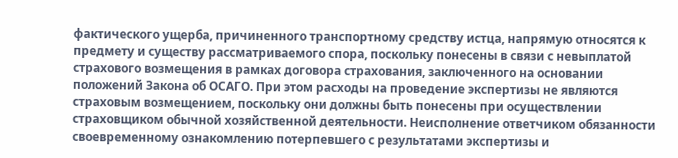фактического ущерба, причиненного транспортному средству истца, напрямую относятся к предмету и существу рассматриваемого спора, поскольку понесены в связи с невыплатой страхового возмещения в рамках договора страхования, заключенного на основании положений Закона об ОСАГО. При этом расходы на проведение экспертизы не являются страховым возмещением, поскольку они должны быть понесены при осуществлении страховщиком обычной хозяйственной деятельности. Неисполнение ответчиком обязанности своевременному ознакомлению потерпевшего с результатами экспертизы и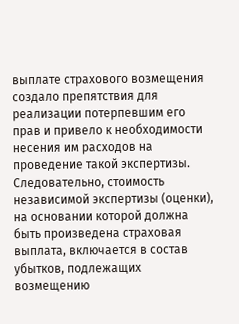выплате страхового возмещения создало препятствия для реализации потерпевшим его прав и привело к необходимости несения им расходов на проведение такой экспертизы. Следовательно, стоимость независимой экспертизы (оценки), на основании которой должна быть произведена страховая выплата, включается в состав убытков, подлежащих возмещению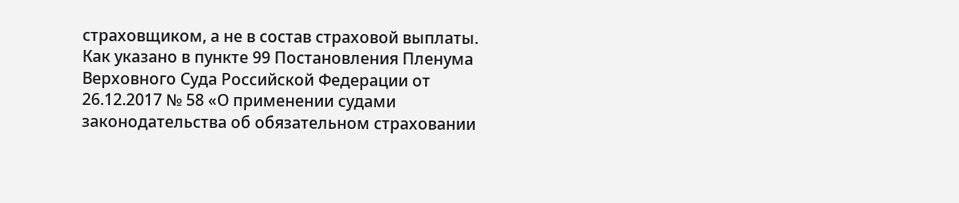страховщиком, а не в состав страховой выплаты. Как указано в пункте 99 Постановления Пленума Верховного Суда Российской Федерации от 26.12.2017 № 58 «О применении судами законодательства об обязательном страховании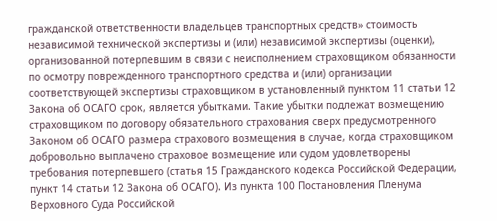гражданской ответственности владельцев транспортных средств» стоимость независимой технической экспертизы и (или) независимой экспертизы (оценки), организованной потерпевшим в связи с неисполнением страховщиком обязанности по осмотру поврежденного транспортного средства и (или) организации соответствующей экспертизы страховщиком в установленный пунктом 11 статьи 12 Закона об ОСАГО срок, является убытками. Такие убытки подлежат возмещению страховщиком по договору обязательного страхования сверх предусмотренного Законом об ОСАГО размера страхового возмещения в случае, когда страховщиком добровольно выплачено страховое возмещение или судом удовлетворены требования потерпевшего (статья 15 Гражданского кодекса Российской Федерации, пункт 14 статьи 12 Закона об ОСАГО). Из пункта 100 Постановления Пленума Верховного Суда Российской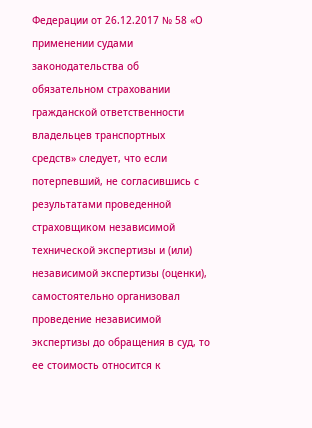Федерации от 26.12.2017 № 58 «О применении судами законодательства об обязательном страховании гражданской ответственности владельцев транспортных средств» следует, что если потерпевший, не согласившись с результатами проведенной страховщиком независимой технической экспертизы и (или) независимой экспертизы (оценки), самостоятельно организовал проведение независимой экспертизы до обращения в суд, то ее стоимость относится к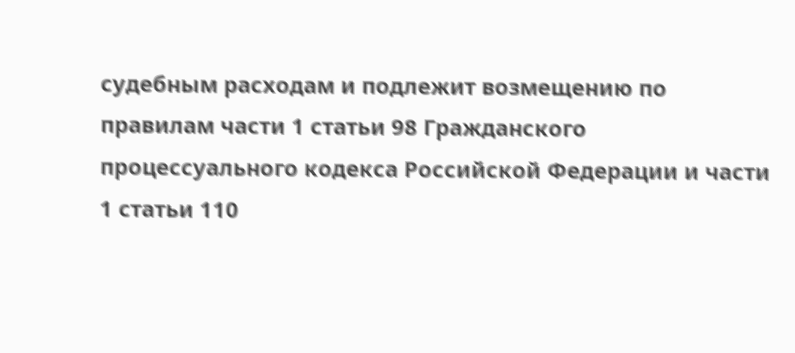судебным расходам и подлежит возмещению по правилам части 1 статьи 98 Гражданского процессуального кодекса Российской Федерации и части 1 статьи 110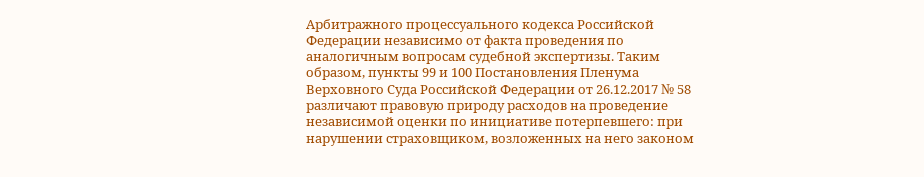Арбитражного процессуального кодекса Российской Федерации независимо от факта проведения по аналогичным вопросам судебной экспертизы. Таким образом, пункты 99 и 100 Постановления Пленума Верховного Суда Российской Федерации от 26.12.2017 № 58 различают правовую природу расходов на проведение независимой оценки по инициативе потерпевшего: при нарушении страховщиком, возложенных на него законом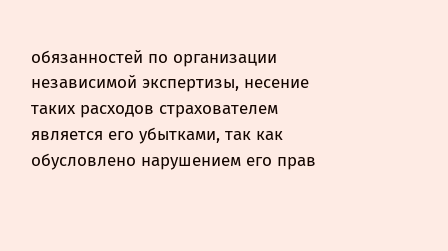обязанностей по организации независимой экспертизы, несение таких расходов страхователем является его убытками, так как обусловлено нарушением его прав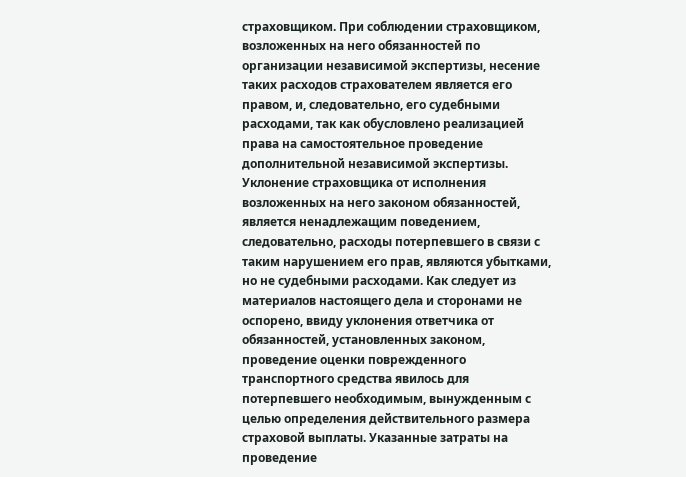страховщиком. При соблюдении страховщиком, возложенных на него обязанностей по организации независимой экспертизы, несение таких расходов страхователем является его правом, и, следовательно, его судебными расходами, так как обусловлено реализацией права на самостоятельное проведение дополнительной независимой экспертизы. Уклонение страховщика от исполнения возложенных на него законом обязанностей, является ненадлежащим поведением, следовательно, расходы потерпевшего в связи с таким нарушением его прав, являются убытками, но не судебными расходами. Как следует из материалов настоящего дела и сторонами не оспорено, ввиду уклонения ответчика от обязанностей, установленных законом, проведение оценки поврежденного транспортного средства явилось для потерпевшего необходимым, вынужденным с целью определения действительного размера страховой выплаты. Указанные затраты на проведение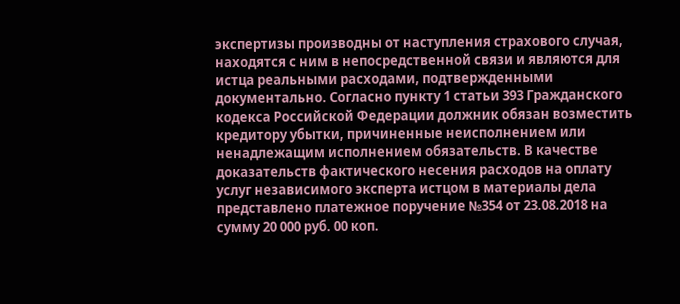экспертизы производны от наступления страхового случая, находятся с ним в непосредственной связи и являются для истца реальными расходами, подтвержденными документально. Согласно пункту 1 статьи 393 Гражданского кодекса Российской Федерации должник обязан возместить кредитору убытки, причиненные неисполнением или ненадлежащим исполнением обязательств. В качестве доказательств фактического несения расходов на оплату услуг независимого эксперта истцом в материалы дела представлено платежное поручение №354 от 23.08.2018 на сумму 20 000 руб. 00 коп.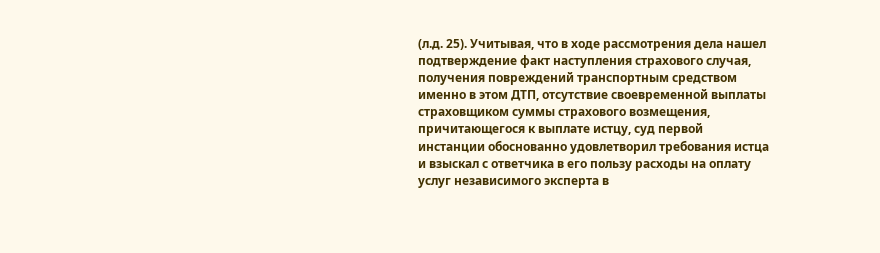(л.д. 25). Учитывая, что в ходе рассмотрения дела нашел подтверждение факт наступления страхового случая, получения повреждений транспортным средством именно в этом ДТП, отсутствие своевременной выплаты страховщиком суммы страхового возмещения, причитающегося к выплате истцу, суд первой инстанции обоснованно удовлетворил требования истца и взыскал с ответчика в его пользу расходы на оплату услуг независимого эксперта в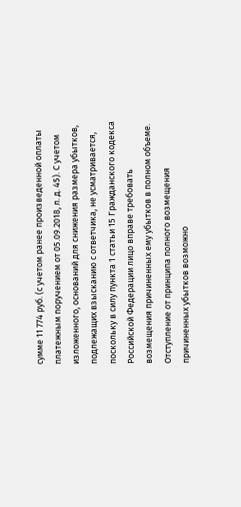сумме 11 774 руб. (с учетом ранее произведенной оплаты платежным поручением от 05.09.2018, л. д. 45). С учетом изложенного, оснований для снижения размера убытков, подлежащих взысканию с ответчика, не усматривается, поскольку в силу пункта 1 статьи 15 Гражданского кодекса Российской Федерации лицо вправе требовать возмещения причиненных ему убытков в полном объеме. Отступление от принципа полного возмещения причиненных убытков возможно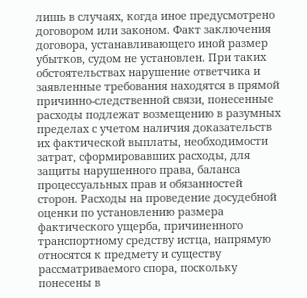лишь в случаях, когда иное предусмотрено договором или законом. Факт заключения договора, устанавливающего иной размер убытков, судом не установлен. При таких обстоятельствах нарушение ответчика и заявленные требования находятся в прямой причинно-следственной связи, понесенные расходы подлежат возмещению в разумных пределах с учетом наличия доказательств их фактической выплаты, необходимости затрат, сформировавших расходы, для защиты нарушенного права, баланса процессуальных прав и обязанностей сторон. Расходы на проведение досудебной оценки по установлению размера фактического ущерба, причиненного транспортному средству истца, напрямую относятся к предмету и существу рассматриваемого спора, поскольку понесены в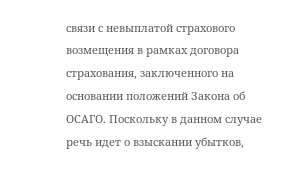связи с невыплатой страхового возмещения в рамках договора страхования, заключенного на основании положений Закона об ОСАГО. Поскольку в данном случае речь идет о взыскании убытков,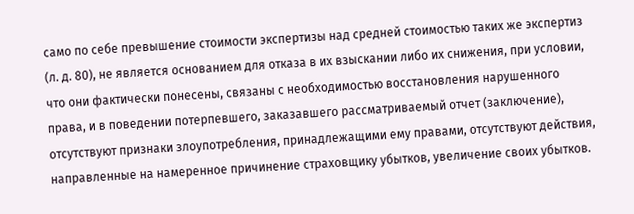само по себе превышение стоимости экспертизы над средней стоимостью таких же экспертиз (л. д. 80), не является основанием для отказа в их взыскании либо их снижения, при условии, что они фактически понесены, связаны с необходимостью восстановления нарушенного права, и в поведении потерпевшего, заказавшего рассматриваемый отчет (заключение), отсутствуют признаки злоупотребления, принадлежащими ему правами, отсутствуют действия, направленные на намеренное причинение страховщику убытков, увеличение своих убытков.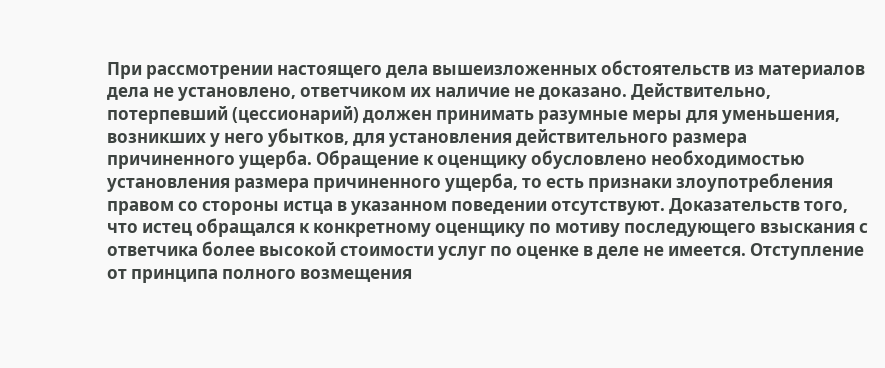При рассмотрении настоящего дела вышеизложенных обстоятельств из материалов дела не установлено, ответчиком их наличие не доказано. Действительно, потерпевший (цессионарий) должен принимать разумные меры для уменьшения, возникших у него убытков, для установления действительного размера причиненного ущерба. Обращение к оценщику обусловлено необходимостью установления размера причиненного ущерба, то есть признаки злоупотребления правом со стороны истца в указанном поведении отсутствуют. Доказательств того, что истец обращался к конкретному оценщику по мотиву последующего взыскания с ответчика более высокой стоимости услуг по оценке в деле не имеется. Отступление от принципа полного возмещения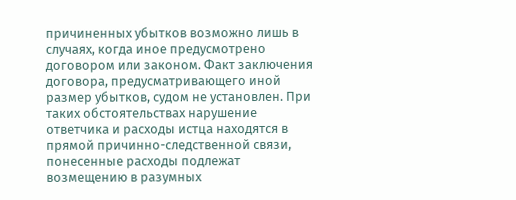причиненных убытков возможно лишь в случаях, когда иное предусмотрено договором или законом. Факт заключения договора, предусматривающего иной размер убытков, судом не установлен. При таких обстоятельствах нарушение ответчика и расходы истца находятся в прямой причинно-следственной связи, понесенные расходы подлежат возмещению в разумных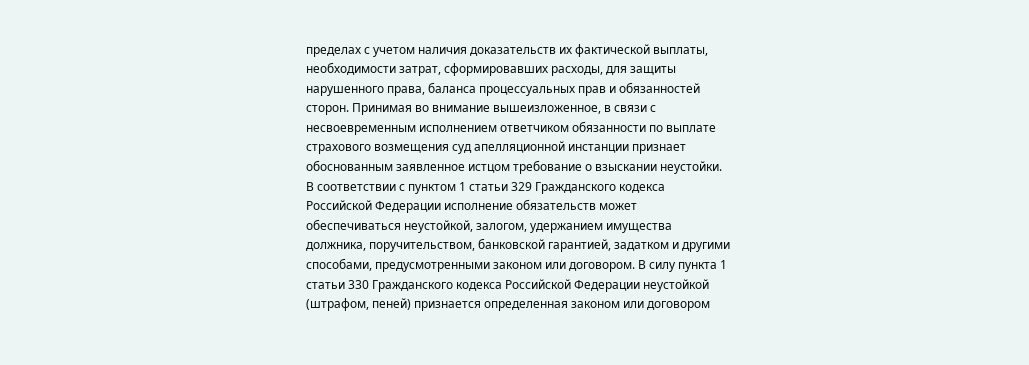пределах с учетом наличия доказательств их фактической выплаты, необходимости затрат, сформировавших расходы, для защиты нарушенного права, баланса процессуальных прав и обязанностей сторон. Принимая во внимание вышеизложенное, в связи с несвоевременным исполнением ответчиком обязанности по выплате страхового возмещения суд апелляционной инстанции признает обоснованным заявленное истцом требование о взыскании неустойки. В соответствии с пунктом 1 статьи 329 Гражданского кодекса Российской Федерации исполнение обязательств может обеспечиваться неустойкой, залогом, удержанием имущества должника, поручительством, банковской гарантией, задатком и другими способами, предусмотренными законом или договором. В силу пункта 1 статьи 330 Гражданского кодекса Российской Федерации неустойкой (штрафом, пеней) признается определенная законом или договором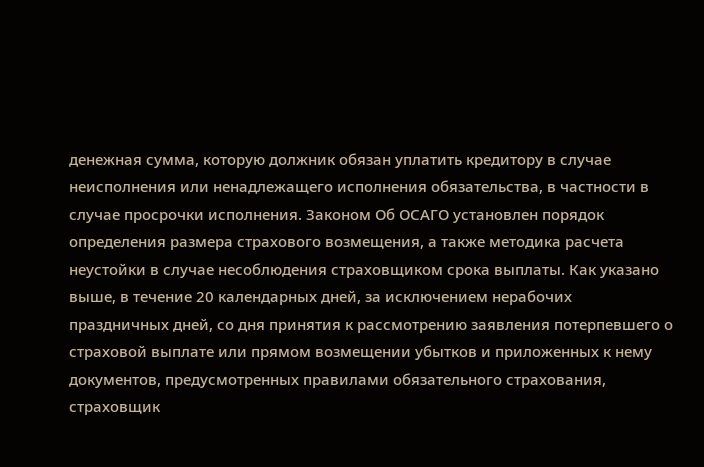денежная сумма, которую должник обязан уплатить кредитору в случае неисполнения или ненадлежащего исполнения обязательства, в частности в случае просрочки исполнения. Законом Об ОСАГО установлен порядок определения размера страхового возмещения, а также методика расчета неустойки в случае несоблюдения страховщиком срока выплаты. Как указано выше, в течение 20 календарных дней, за исключением нерабочих праздничных дней, со дня принятия к рассмотрению заявления потерпевшего о страховой выплате или прямом возмещении убытков и приложенных к нему документов, предусмотренных правилами обязательного страхования, страховщик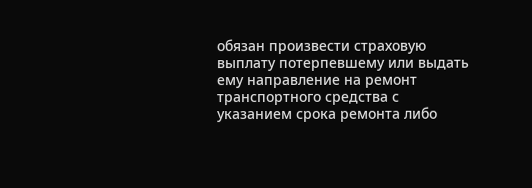обязан произвести страховую выплату потерпевшему или выдать ему направление на ремонт транспортного средства с указанием срока ремонта либо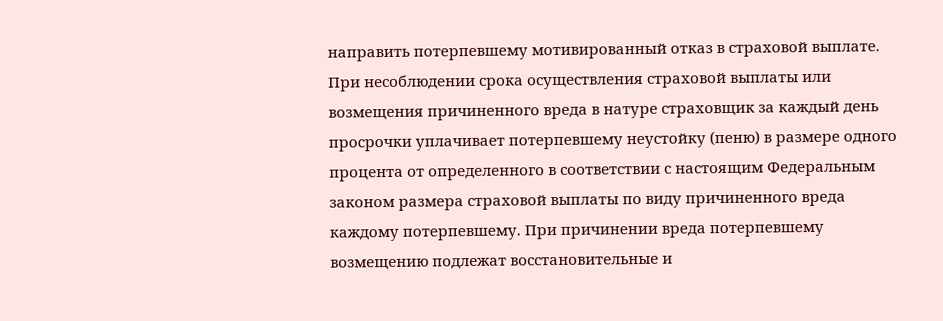направить потерпевшему мотивированный отказ в страховой выплате. При несоблюдении срока осуществления страховой выплаты или возмещения причиненного вреда в натуре страховщик за каждый день просрочки уплачивает потерпевшему неустойку (пеню) в размере одного процента от определенного в соответствии с настоящим Федеральным законом размера страховой выплаты по виду причиненного вреда каждому потерпевшему. При причинении вреда потерпевшему возмещению подлежат восстановительные и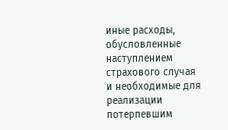иные расходы, обусловленные наступлением страхового случая и необходимые для реализации потерпевшим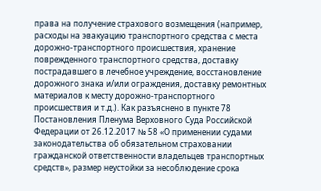права на получение страхового возмещения (например, расходы на эвакуацию транспортного средства с места дорожно-транспортного происшествия, хранение поврежденного транспортного средства, доставку пострадавшего в лечебное учреждение, восстановление дорожного знака и/или ограждения, доставку ремонтных материалов к месту дорожно-транспортного происшествия и т.д.). Как разъяснено в пункте 78 Постановления Пленума Верховного Суда Российской Федерации от 26.12.2017 № 58 «О применении судами законодательства об обязательном страховании гражданской ответственности владельцев транспортных средств», размер неустойки за несоблюдение срока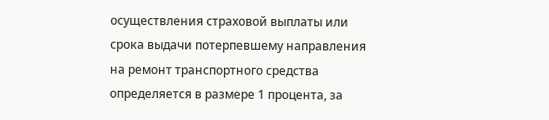осуществления страховой выплаты или срока выдачи потерпевшему направления на ремонт транспортного средства определяется в размере 1 процента, за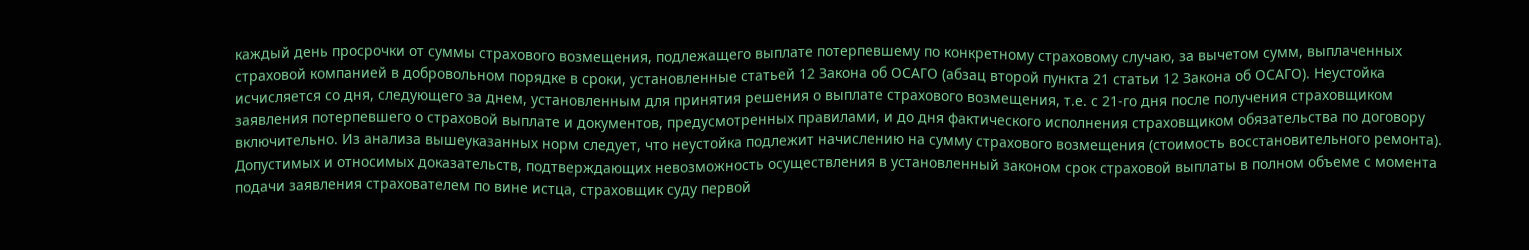каждый день просрочки от суммы страхового возмещения, подлежащего выплате потерпевшему по конкретному страховому случаю, за вычетом сумм, выплаченных страховой компанией в добровольном порядке в сроки, установленные статьей 12 Закона об ОСАГО (абзац второй пункта 21 статьи 12 Закона об ОСАГО). Неустойка исчисляется со дня, следующего за днем, установленным для принятия решения о выплате страхового возмещения, т.е. с 21-го дня после получения страховщиком заявления потерпевшего о страховой выплате и документов, предусмотренных правилами, и до дня фактического исполнения страховщиком обязательства по договору включительно. Из анализа вышеуказанных норм следует, что неустойка подлежит начислению на сумму страхового возмещения (стоимость восстановительного ремонта). Допустимых и относимых доказательств, подтверждающих невозможность осуществления в установленный законом срок страховой выплаты в полном объеме с момента подачи заявления страхователем по вине истца, страховщик суду первой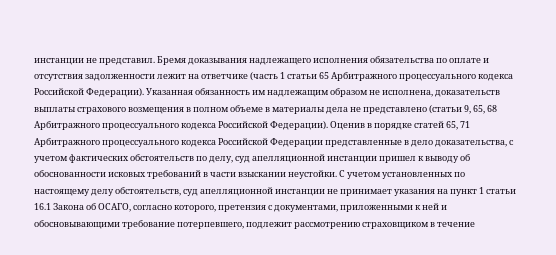инстанции не представил. Бремя доказывания надлежащего исполнения обязательства по оплате и отсутствия задолженности лежит на ответчике (часть 1 статьи 65 Арбитражного процессуального кодекса Российской Федерации). Указанная обязанность им надлежащим образом не исполнена, доказательств выплаты страхового возмещения в полном объеме в материалы дела не представлено (статьи 9, 65, 68 Арбитражного процессуального кодекса Российской Федерации). Оценив в порядке статей 65, 71 Арбитражного процессуального кодекса Российской Федерации представленные в дело доказательства, с учетом фактических обстоятельств по делу, суд апелляционной инстанции пришел к выводу об обоснованности исковых требований в части взыскании неустойки. С учетом установленных по настоящему делу обстоятельств, суд апелляционной инстанции не принимает указания на пункт 1 статьи 16.1 Закона об ОСАГО, согласно которого, претензия с документами, приложенными к ней и обосновывающими требование потерпевшего, подлежит рассмотрению страховщиком в течение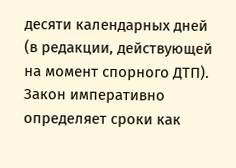десяти календарных дней (в редакции, действующей на момент спорного ДТП). Закон императивно определяет сроки как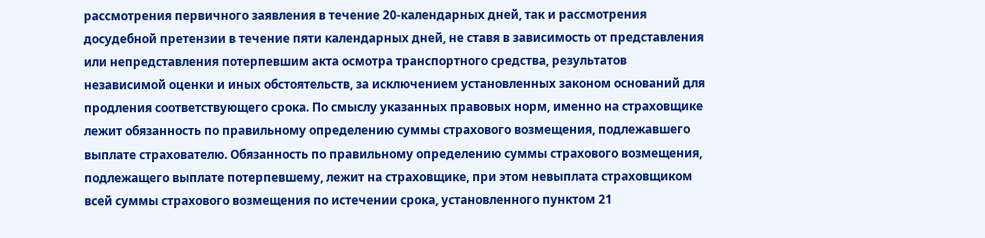рассмотрения первичного заявления в течение 20-календарных дней, так и рассмотрения досудебной претензии в течение пяти календарных дней, не ставя в зависимость от представления или непредставления потерпевшим акта осмотра транспортного средства, результатов независимой оценки и иных обстоятельств, за исключением установленных законом оснований для продления соответствующего срока. По смыслу указанных правовых норм, именно на страховщике лежит обязанность по правильному определению суммы страхового возмещения, подлежавшего выплате страхователю. Обязанность по правильному определению суммы страхового возмещения, подлежащего выплате потерпевшему, лежит на страховщике, при этом невыплата страховщиком всей суммы страхового возмещения по истечении срока, установленного пунктом 21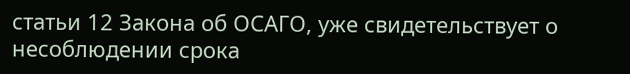статьи 12 Закона об ОСАГО, уже свидетельствует о несоблюдении срока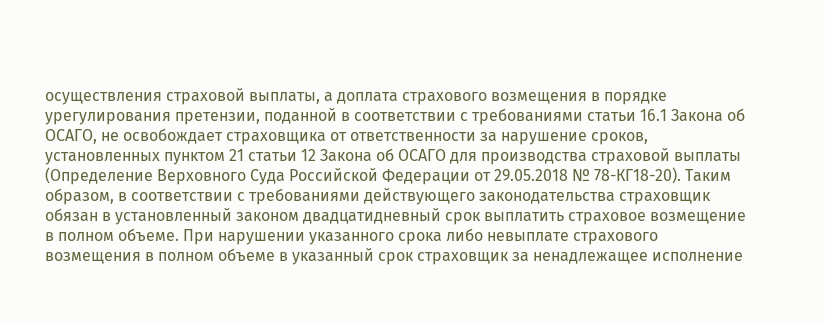осуществления страховой выплаты, а доплата страхового возмещения в порядке урегулирования претензии, поданной в соответствии с требованиями статьи 16.1 Закона об ОСАГО, не освобождает страховщика от ответственности за нарушение сроков, установленных пунктом 21 статьи 12 Закона об ОСАГО для производства страховой выплаты (Определение Верховного Суда Российской Федерации от 29.05.2018 № 78-КГ18-20). Таким образом, в соответствии с требованиями действующего законодательства страховщик обязан в установленный законом двадцатидневный срок выплатить страховое возмещение в полном объеме. При нарушении указанного срока либо невыплате страхового возмещения в полном объеме в указанный срок страховщик за ненадлежащее исполнение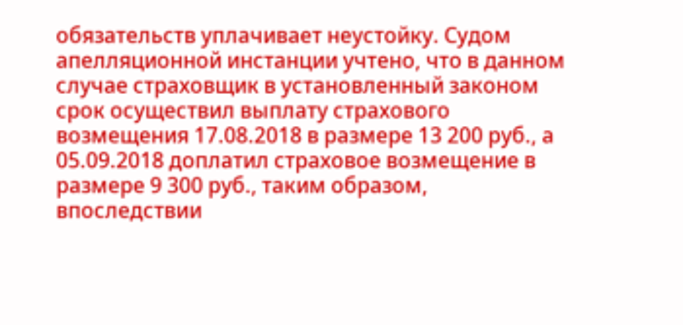обязательств уплачивает неустойку. Судом апелляционной инстанции учтено, что в данном случае страховщик в установленный законом срок осуществил выплату страхового возмещения 17.08.2018 в размере 13 200 руб., а 05.09.2018 доплатил страховое возмещение в размере 9 300 руб., таким образом, впоследствии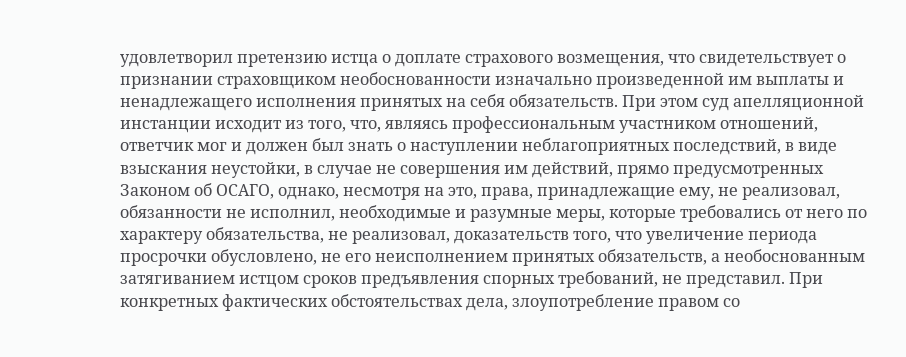удовлетворил претензию истца о доплате страхового возмещения, что свидетельствует о признании страховщиком необоснованности изначально произведенной им выплаты и ненадлежащего исполнения принятых на себя обязательств. При этом суд апелляционной инстанции исходит из того, что, являясь профессиональным участником отношений, ответчик мог и должен был знать о наступлении неблагоприятных последствий, в виде взыскания неустойки, в случае не совершения им действий, прямо предусмотренных Законом об ОСАГО, однако, несмотря на это, права, принадлежащие ему, не реализовал, обязанности не исполнил, необходимые и разумные меры, которые требовались от него по характеру обязательства, не реализовал, доказательств того, что увеличение периода просрочки обусловлено, не его неисполнением принятых обязательств, а необоснованным затягиванием истцом сроков предъявления спорных требований, не представил. При конкретных фактических обстоятельствах дела, злоупотребление правом со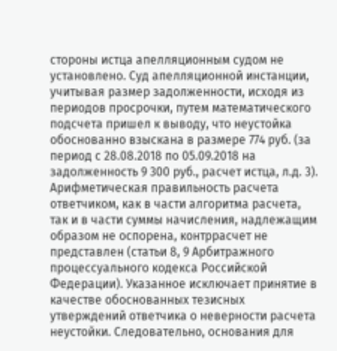стороны истца апелляционным судом не установлено. Суд апелляционной инстанции, учитывая размер задолженности, исходя из периодов просрочки, путем математического подсчета пришел к выводу, что неустойка обоснованно взыскана в размере 774 руб. (за период с 28.08.2018 по 05.09.2018 на задолженность 9 300 руб., расчет истца, л.д. 3). Арифметическая правильность расчета ответчиком, как в части алгоритма расчета, так и в части суммы начисления, надлежащим образом не оспорена, контррасчет не представлен (статьи 8, 9 Арбитражного процессуального кодекса Российской Федерации). Указанное исключает принятие в качестве обоснованных тезисных утверждений ответчика о неверности расчета неустойки. Следовательно, основания для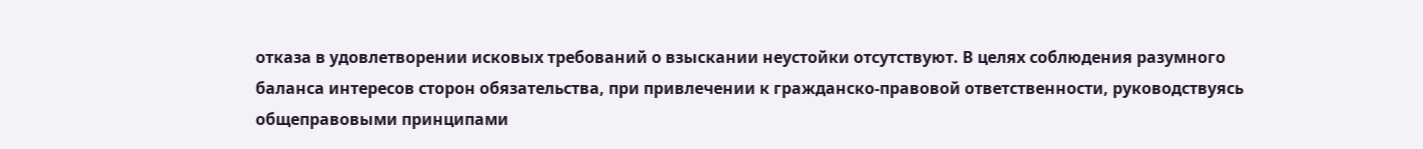отказа в удовлетворении исковых требований о взыскании неустойки отсутствуют. В целях соблюдения разумного баланса интересов сторон обязательства, при привлечении к гражданско-правовой ответственности, руководствуясь общеправовыми принципами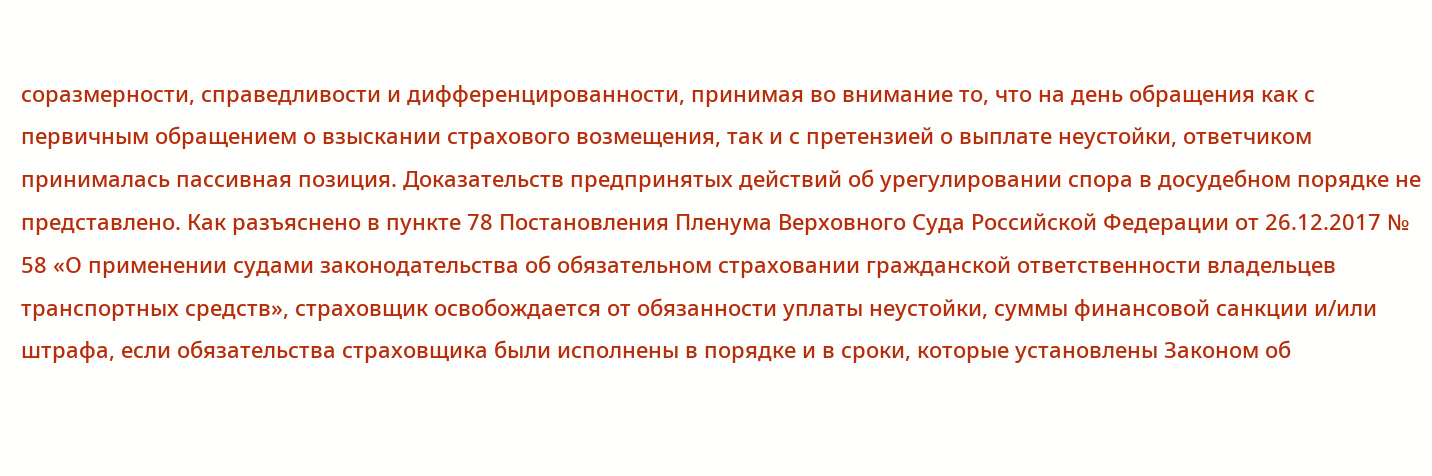соразмерности, справедливости и дифференцированности, принимая во внимание то, что на день обращения как с первичным обращением о взыскании страхового возмещения, так и с претензией о выплате неустойки, ответчиком принималась пассивная позиция. Доказательств предпринятых действий об урегулировании спора в досудебном порядке не представлено. Как разъяснено в пункте 78 Постановления Пленума Верховного Суда Российской Федерации от 26.12.2017 № 58 «О применении судами законодательства об обязательном страховании гражданской ответственности владельцев транспортных средств», страховщик освобождается от обязанности уплаты неустойки, суммы финансовой санкции и/или штрафа, если обязательства страховщика были исполнены в порядке и в сроки, которые установлены Законом об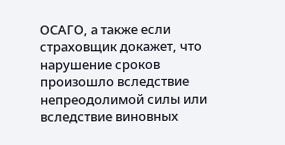ОСАГО, а также если страховщик докажет, что нарушение сроков произошло вследствие непреодолимой силы или вследствие виновных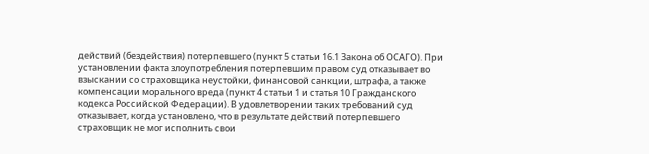действий (бездействия) потерпевшего (пункт 5 статьи 16.1 Закона об ОСАГО). При установлении факта злоупотребления потерпевшим правом суд отказывает во взыскании со страховщика неустойки, финансовой санкции, штрафа, а также компенсации морального вреда (пункт 4 статьи 1 и статья 10 Гражданского кодекса Российской Федерации). В удовлетворении таких требований суд отказывает, когда установлено, что в результате действий потерпевшего страховщик не мог исполнить свои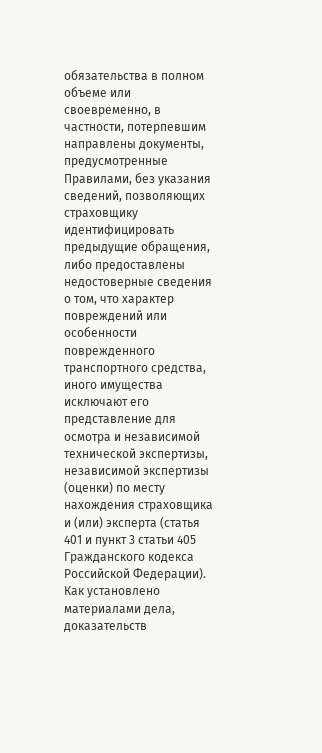обязательства в полном объеме или своевременно, в частности, потерпевшим направлены документы, предусмотренные Правилами, без указания сведений, позволяющих страховщику идентифицировать предыдущие обращения, либо предоставлены недостоверные сведения о том, что характер повреждений или особенности поврежденного транспортного средства, иного имущества исключают его представление для осмотра и независимой технической экспертизы, независимой экспертизы (оценки) по месту нахождения страховщика и (или) эксперта (статья 401 и пункт 3 статьи 405 Гражданского кодекса Российской Федерации). Как установлено материалами дела, доказательств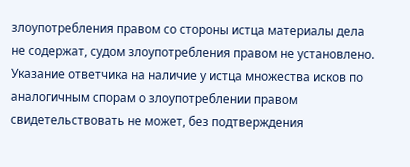злоупотребления правом со стороны истца материалы дела не содержат, судом злоупотребления правом не установлено. Указание ответчика на наличие у истца множества исков по аналогичным спорам о злоупотреблении правом свидетельствовать не может, без подтверждения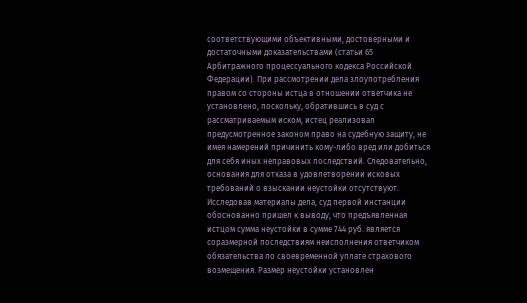соответствующими объективными, достоверными и достаточными доказательствами (статьи 65 Арбитражного процессуального кодекса Российской Федерации). При рассмотрении дела злоупотребления правом со стороны истца в отношении ответчика не установлено, поскольку, обратившись в суд с рассматриваемым иском, истец реализовал предусмотренное законом право на судебную защиту, не имея намерений причинить кому-либо вред или добиться для себя иных неправовых последствий. Следовательно, основания для отказа в удовлетворении исковых требований о взыскании неустойки отсутствуют. Исследовав материалы дела, суд первой инстанции обоснованно пришел к выводу, что предъявленная истцом сумма неустойки в сумме 744 руб. является соразмерной последствиям неисполнения ответчиком обязательства по своевременной уплате страхового возмещения. Размер неустойки установлен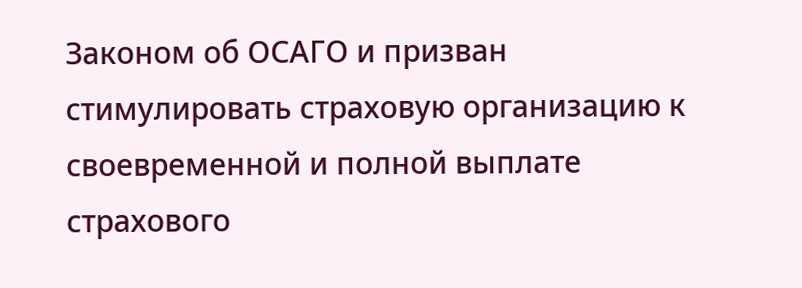Законом об ОСАГО и призван стимулировать страховую организацию к своевременной и полной выплате страхового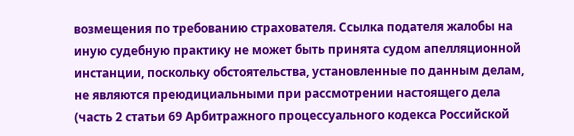возмещения по требованию страхователя. Ссылка подателя жалобы на иную судебную практику не может быть принята судом апелляционной инстанции, поскольку обстоятельства, установленные по данным делам, не являются преюдициальными при рассмотрении настоящего дела (часть 2 статьи 69 Арбитражного процессуального кодекса Российской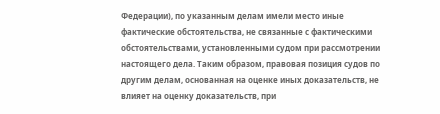Федерации), по указанным делам имели место иные фактические обстоятельства, не связанные с фактическими обстоятельствами, установленными судом при рассмотрении настоящего дела. Таким образом, правовая позиция судов по другим делам, основанная на оценке иных доказательств, не влияет на оценку доказательств, при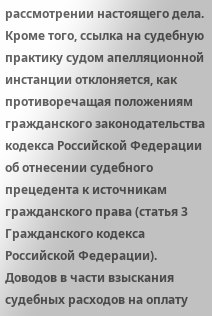рассмотрении настоящего дела. Кроме того, ссылка на судебную практику судом апелляционной инстанции отклоняется, как противоречащая положениям гражданского законодательства кодекса Российской Федерации об отнесении судебного прецедента к источникам гражданского права (статья 3 Гражданского кодекса Российской Федерации). Доводов в части взыскания судебных расходов на оплату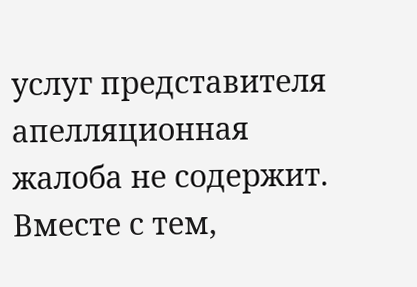услуг представителя апелляционная жалоба не содержит. Вместе с тем,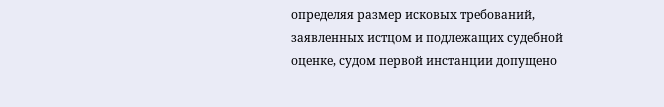определяя размер исковых требований, заявленных истцом и подлежащих судебной оценке, судом первой инстанции допущено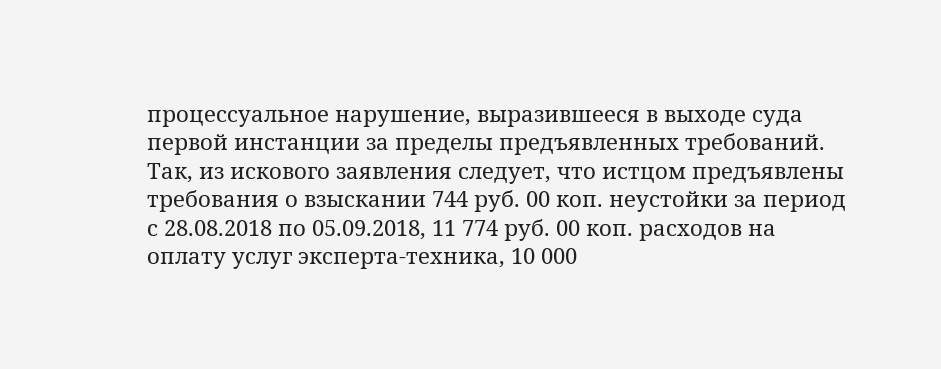процессуальное нарушение, выразившееся в выходе суда первой инстанции за пределы предъявленных требований. Так, из искового заявления следует, что истцом предъявлены требования о взыскании 744 руб. 00 коп. неустойки за период с 28.08.2018 по 05.09.2018, 11 774 руб. 00 коп. расходов на оплату услуг эксперта-техника, 10 000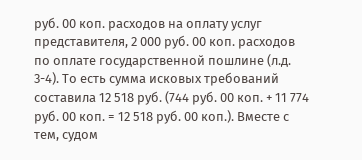руб. 00 коп. расходов на оплату услуг представителя, 2 000 руб. 00 коп. расходов по оплате государственной пошлине (л.д. 3-4). То есть сумма исковых требований составила 12 518 руб. (744 руб. 00 коп. + 11 774 руб. 00 коп. = 12 518 руб. 00 коп.). Вместе с тем, судом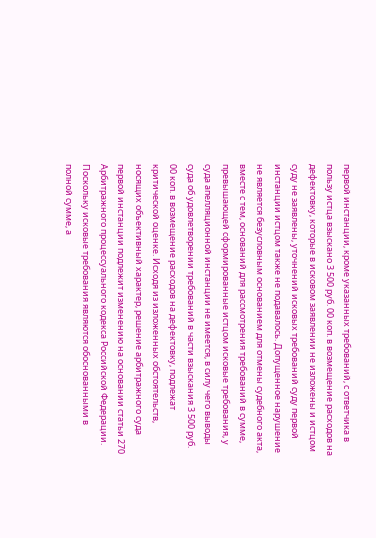первой инстанции, кроме указанных требований, с ответчика в пользу истца взыскано 3 500 руб. 00 коп. в возмещение расходов на дефектовку, которые в исковом заявлении не изложены и истцом суду не заявлены, уточнений исковых требований суду первой инстанции истцом также не подавалось. Допущенное нарушение не является безусловным основанием для отмены судебного акта, вместе с тем, оснований для рассмотрения требований в сумме, превышающей сформированные истцом исковые требования, у суда апелляционной инстанции не имеется, в силу чего выводы суда об удовлетворении требований в части взыскания 3 500 руб. 00 коп. в возмещение расходов на дефектовку, подлежат критической оценке. Исходя из изложенных обстоятельств, носящих объективный характер, решение арбитражного суда первой инстанции подлежит изменению на основании статьи 270 Арбитражного процессуального кодекса Российской Федерации. Поскольку исковые требования являются обоснованными в полной сумме, а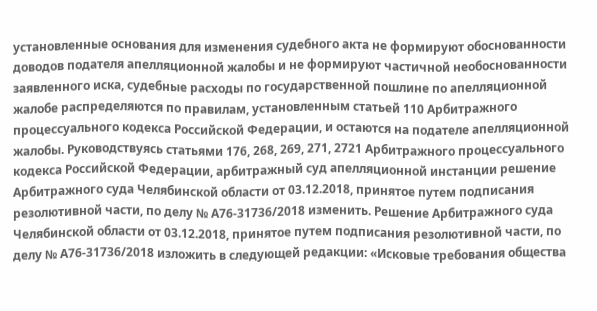установленные основания для изменения судебного акта не формируют обоснованности доводов подателя апелляционной жалобы и не формируют частичной необоснованности заявленного иска, судебные расходы по государственной пошлине по апелляционной жалобе распределяются по правилам, установленным статьей 110 Арбитражного процессуального кодекса Российской Федерации, и остаются на подателе апелляционной жалобы. Руководствуясь статьями 176, 268, 269, 271, 2721 Арбитражного процессуального кодекса Российской Федерации, арбитражный суд апелляционной инстанции решение Арбитражного суда Челябинской области от 03.12.2018, принятое путем подписания резолютивной части, по делу № А76-31736/2018 изменить. Решение Арбитражного суда Челябинской области от 03.12.2018, принятое путем подписания резолютивной части, по делу № А76-31736/2018 изложить в следующей редакции: «Исковые требования общества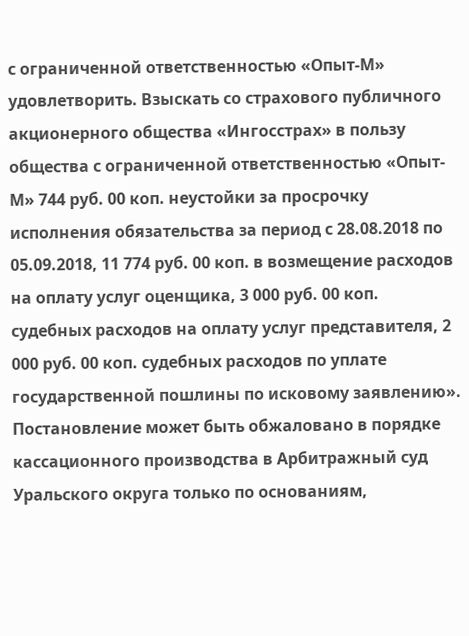с ограниченной ответственностью «Опыт-М» удовлетворить. Взыскать со страхового публичного акционерного общества «Ингосстрах» в пользу общества с ограниченной ответственностью «Опыт-М» 744 руб. 00 коп. неустойки за просрочку исполнения обязательства за период с 28.08.2018 по 05.09.2018, 11 774 руб. 00 коп. в возмещение расходов на оплату услуг оценщика, 3 000 руб. 00 коп. судебных расходов на оплату услуг представителя, 2 000 руб. 00 коп. судебных расходов по уплате государственной пошлины по исковому заявлению». Постановление может быть обжаловано в порядке кассационного производства в Арбитражный суд Уральского округа только по основаниям,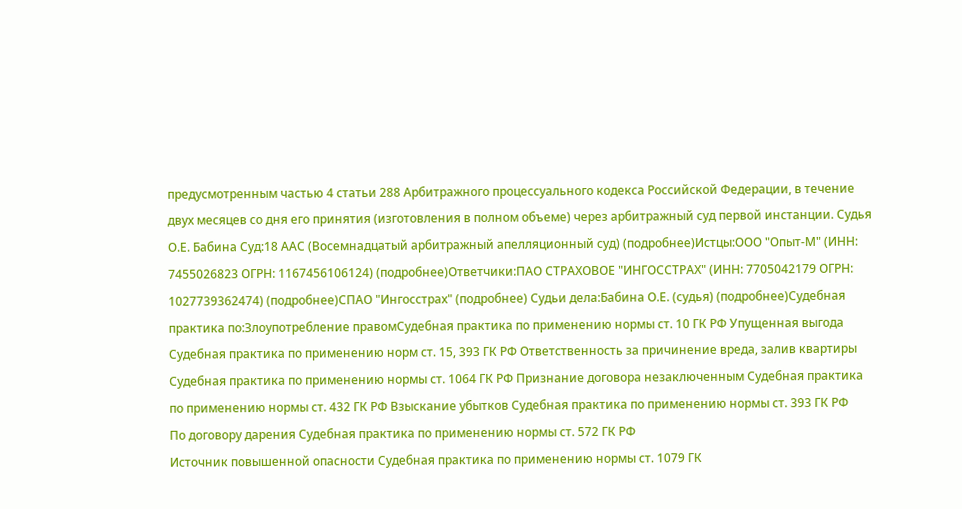предусмотренным частью 4 статьи 288 Арбитражного процессуального кодекса Российской Федерации, в течение двух месяцев со дня его принятия (изготовления в полном объеме) через арбитражный суд первой инстанции. Судья О.Е. Бабина Суд:18 ААС (Восемнадцатый арбитражный апелляционный суд) (подробнее)Истцы:ООО "Опыт-М" (ИНН: 7455026823 ОГРН: 1167456106124) (подробнее)Ответчики:ПАО СТРАХОВОЕ "ИНГОССТРАХ" (ИНН: 7705042179 ОГРН: 1027739362474) (подробнее)СПАО "Ингосстрах" (подробнее) Судьи дела:Бабина О.Е. (судья) (подробнее)Судебная практика по:Злоупотребление правомСудебная практика по применению нормы ст. 10 ГК РФ Упущенная выгода Судебная практика по применению норм ст. 15, 393 ГК РФ Ответственность за причинение вреда, залив квартиры Судебная практика по применению нормы ст. 1064 ГК РФ Признание договора незаключенным Судебная практика по применению нормы ст. 432 ГК РФ Взыскание убытков Судебная практика по применению нормы ст. 393 ГК РФ
По договору дарения Судебная практика по применению нормы ст. 572 ГК РФ
Источник повышенной опасности Судебная практика по применению нормы ст. 1079 ГК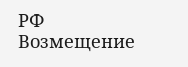РФ Возмещение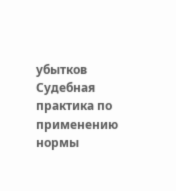убытков Судебная практика по применению нормы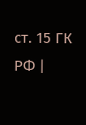ст. 15 ГК РФ |